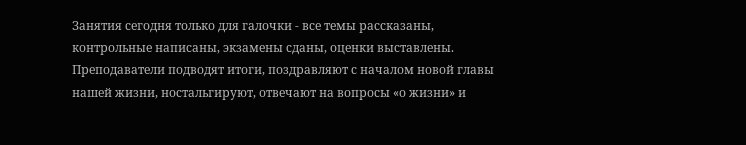Занятия сегодня только для галочки - все темы рассказаны, контрольные написаны, экзамены сданы, оценки выставлены. Преподаватели подводят итоги, поздравляют с началом новой главы нашей жизни, ностальгируют, отвечают на вопросы «о жизни» и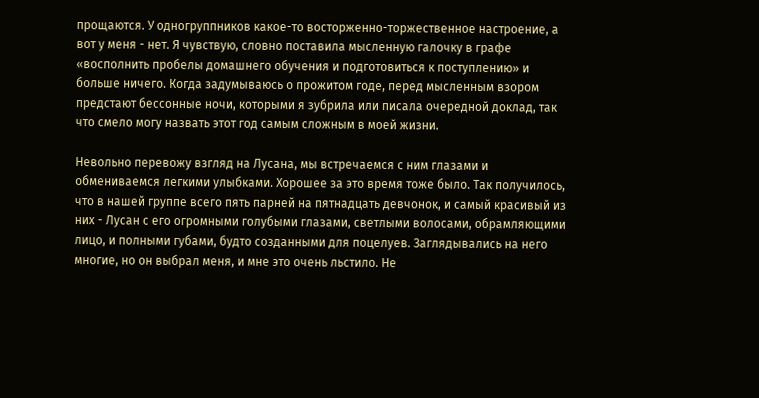прощаются. У одногруппников какое-то восторженно-торжественное настроение, а вот у меня - нет. Я чувствую, словно поставила мысленную галочку в графе «восполнить пробелы домашнего обучения и подготовиться к поступлению» и больше ничего. Когда задумываюсь о прожитом годе, перед мысленным взором предстают бессонные ночи, которыми я зубрила или писала очередной доклад, так что смело могу назвать этот год самым сложным в моей жизни.

Невольно перевожу взгляд на Лусана, мы встречаемся с ним глазами и обмениваемся легкими улыбками. Хорошее за это время тоже было. Так получилось, что в нашей группе всего пять парней на пятнадцать девчонок, и самый красивый из них - Лусан с его огромными голубыми глазами, светлыми волосами, обрамляющими лицо, и полными губами, будто созданными для поцелуев. Заглядывались на него многие, но он выбрал меня, и мне это очень льстило. Не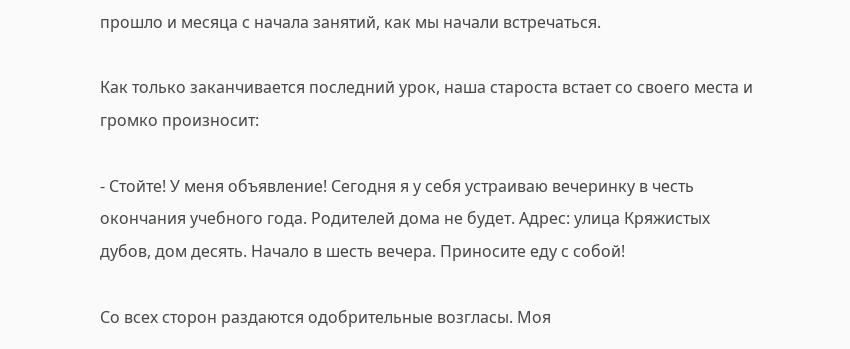прошло и месяца с начала занятий, как мы начали встречаться.

Как только заканчивается последний урок, наша староста встает со своего места и громко произносит:

- Стойте! У меня объявление! Сегодня я у себя устраиваю вечеринку в честь окончания учебного года. Родителей дома не будет. Адрес: улица Кряжистых дубов, дом десять. Начало в шесть вечера. Приносите еду с собой!

Со всех сторон раздаются одобрительные возгласы. Моя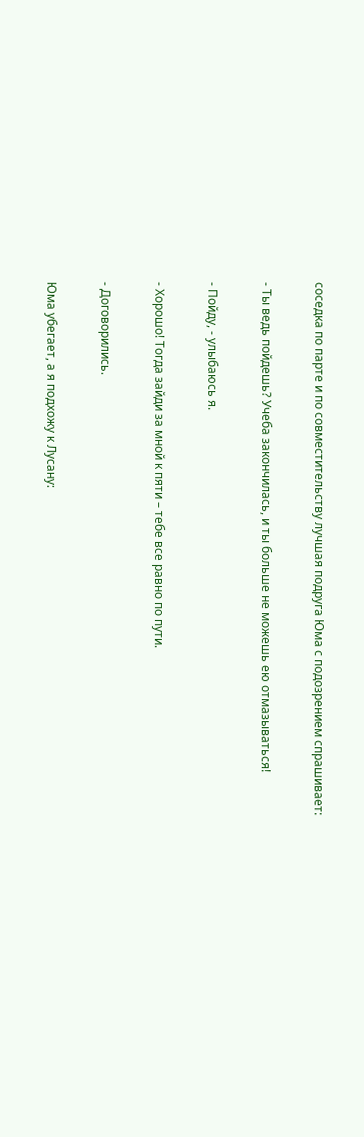соседка по парте и по совместительству лучшая подруга Юма с подозрением спрашивает:

- Ты ведь пойдешь? Учеба закончилась, и ты больше не можешь ею отмазываться!

- Пойду, - улыбаюсь я.

- Хорошо! Тогда зайди за мной к пяти – тебе все равно по пути.

- Договорились.

Юма убегает, а я подхожу к Лусану: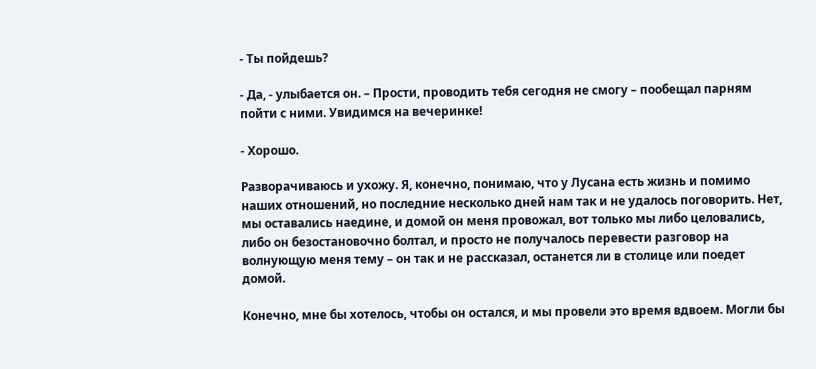- Ты пойдешь?

- Да, - улыбается он. – Прости, проводить тебя сегодня не смогу – пообещал парням пойти с ними. Увидимся на вечеринке!

- Хорошо.

Разворачиваюсь и ухожу. Я, конечно, понимаю, что у Лусана есть жизнь и помимо наших отношений, но последние несколько дней нам так и не удалось поговорить. Нет, мы оставались наедине, и домой он меня провожал, вот только мы либо целовались, либо он безостановочно болтал, и просто не получалось перевести разговор на волнующую меня тему – он так и не рассказал, останется ли в столице или поедет домой.

Конечно, мне бы хотелось, чтобы он остался, и мы провели это время вдвоем. Могли бы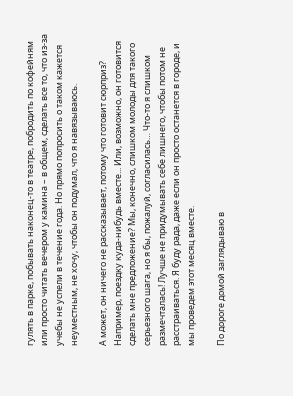гулять в парке, побывать наконец-то в театре, побродить по кофейням или просто читать вечером у камина – в общем, сделать все то, что из-за учебы не успели в течение года. Но прямо попросить о таком кажется неуместным, не хочу, чтобы он подумал, что я навязываюсь.

А может, он ничего не рассказывает, потому что готовит сюрприз? Например, поездку куда-нибудь вместе... Или, возможно, он готовится сделать мне предложение? Мы, конечно, слишком молоды для такого серьезного шага, но я бы, пожалуй, согласилась… Что-то я слишком размечталась! Лучше не придумывать себе лишнего, чтобы потом не расстраиваться. Я буду рада, даже если он просто останется в городе, и мы проведем этот месяц вместе.

По дороге домой заглядываю в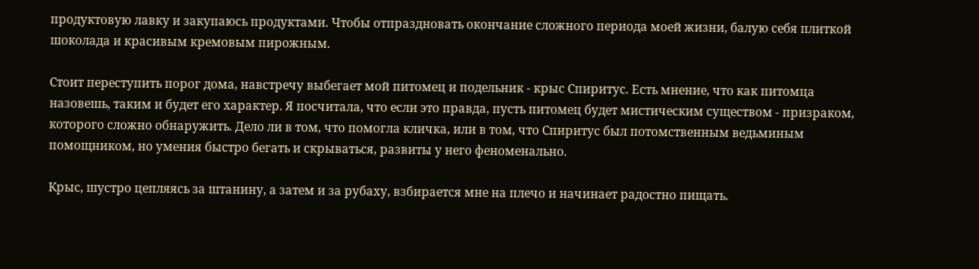продуктовую лавку и закупаюсь продуктами. Чтобы отпраздновать окончание сложного периода моей жизни, балую себя плиткой шоколада и красивым кремовым пирожным.

Стоит переступить порог дома, навстречу выбегает мой питомец и подельник - крыс Спиритус. Есть мнение, что как питомца назовешь, таким и будет его характер. Я посчитала, что если это правда, пусть питомец будет мистическим существом - призраком, которого сложно обнаружить. Дело ли в том, что помогла кличка, или в том, что Спиритус был потомственным ведьминым помощником, но умения быстро бегать и скрываться, развиты у него феноменально.

Крыс, шустро цепляясь за штанину, а затем и за рубаху, взбирается мне на плечо и начинает радостно пищать.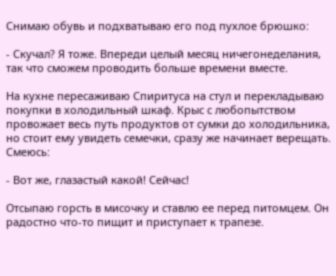Снимаю обувь и подхватываю его под пухлое брюшко:

- Скучал? Я тоже. Впереди целый месяц ничегонеделания, так что сможем проводить больше времени вместе.

На кухне пересаживаю Спиритуса на стул и перекладываю покупки в холодильный шкаф. Крыс с любопытством провожает весь путь продуктов от сумки до холодильника, но стоит ему увидеть семечки, сразу же начинает верещать. Смеюсь:

- Вот же, глазастый какой! Сейчас!

Отсыпаю горсть в мисочку и ставлю ее перед питомцем. Он радостно что-то пищит и приступает к трапезе.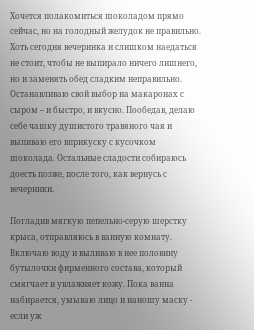Хочется полакомиться шоколадом прямо сейчас, но на голодный желудок не правильно. Хоть сегодня вечеринка и слишком наедаться не стоит, чтобы не выпирало ничего лишнего, но и заменять обед сладким неправильно. Останавливаю свой выбор на макаронах с сыром – и быстро, и вкусно. Пообедав, делаю себе чашку душистого травяного чая и выпиваю его вприкуску с кусочком шоколада. Остальные сладости собираюсь доесть позже, после того, как вернусь с вечеринки.

Погладив мягкую пепельно-серую шерстку крыса, отправляюсь в ванную комнату. Включаю воду и выливаю в нее половину бутылочки фирменного состава, который смягчает и увлажняет кожу. Пока ванна набирается, умываю лицо и наношу маску - если уж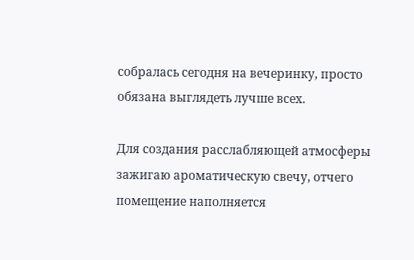собралась сегодня на вечеринку, просто обязана выглядеть лучше всех.

Для создания расслабляющей атмосферы зажигаю ароматическую свечу, отчего помещение наполняется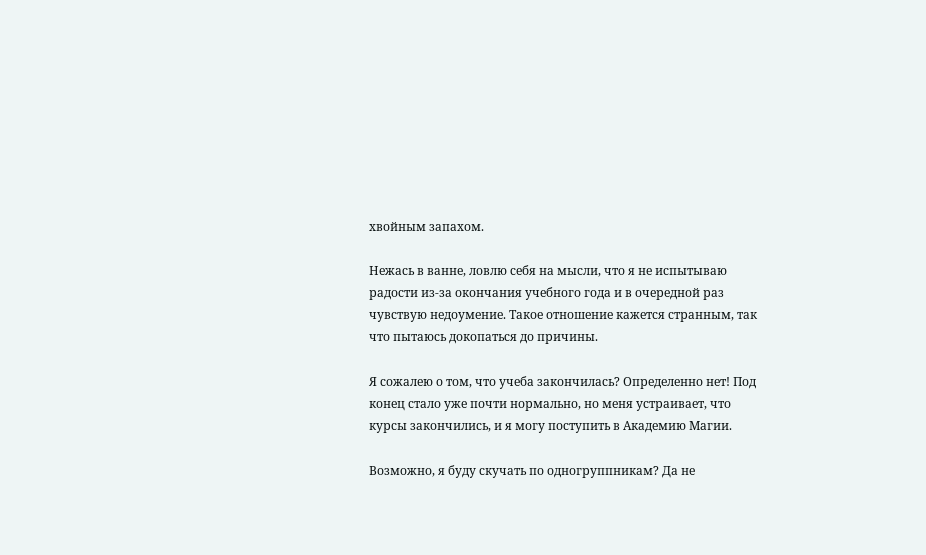хвойным запахом.

Нежась в ванне, ловлю себя на мысли, что я не испытываю радости из-за окончания учебного года и в очередной раз чувствую недоумение. Такое отношение кажется странным, так что пытаюсь докопаться до причины.

Я сожалею о том, что учеба закончилась? Определенно нет! Под конец стало уже почти нормально, но меня устраивает, что курсы закончились, и я могу поступить в Академию Магии.

Возможно, я буду скучать по одногруппникам? Да не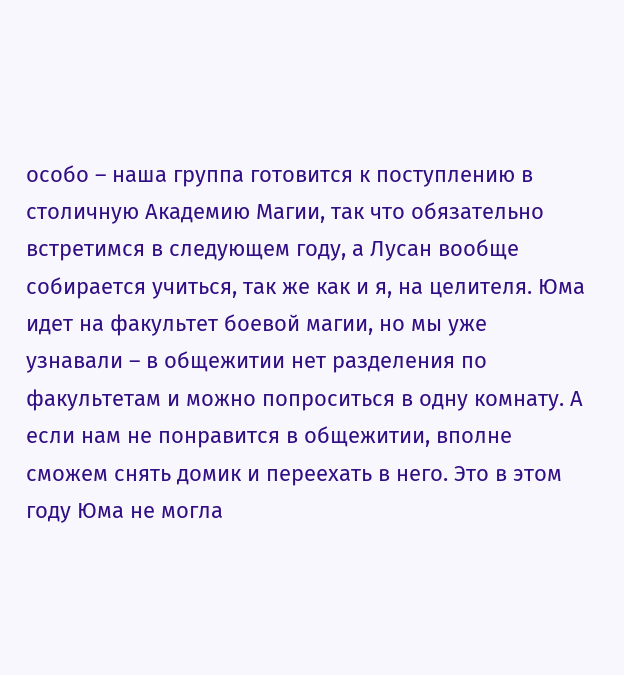особо – наша группа готовится к поступлению в столичную Академию Магии, так что обязательно встретимся в следующем году, а Лусан вообще собирается учиться, так же как и я, на целителя. Юма идет на факультет боевой магии, но мы уже узнавали – в общежитии нет разделения по факультетам и можно попроситься в одну комнату. А если нам не понравится в общежитии, вполне сможем снять домик и переехать в него. Это в этом году Юма не могла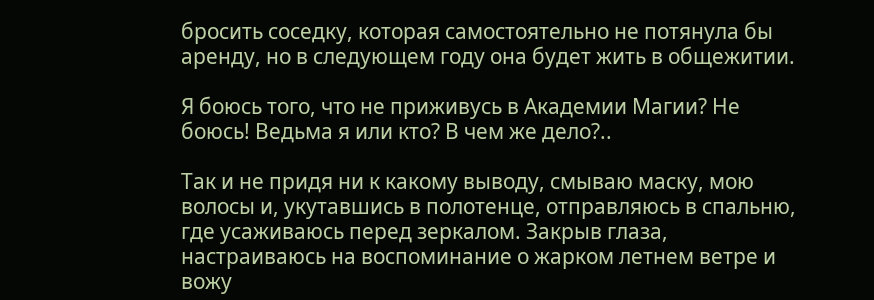бросить соседку, которая самостоятельно не потянула бы аренду, но в следующем году она будет жить в общежитии.

Я боюсь того, что не приживусь в Академии Магии? Не боюсь! Ведьма я или кто? В чем же дело?..

Так и не придя ни к какому выводу, смываю маску, мою волосы и, укутавшись в полотенце, отправляюсь в спальню, где усаживаюсь перед зеркалом. Закрыв глаза, настраиваюсь на воспоминание о жарком летнем ветре и вожу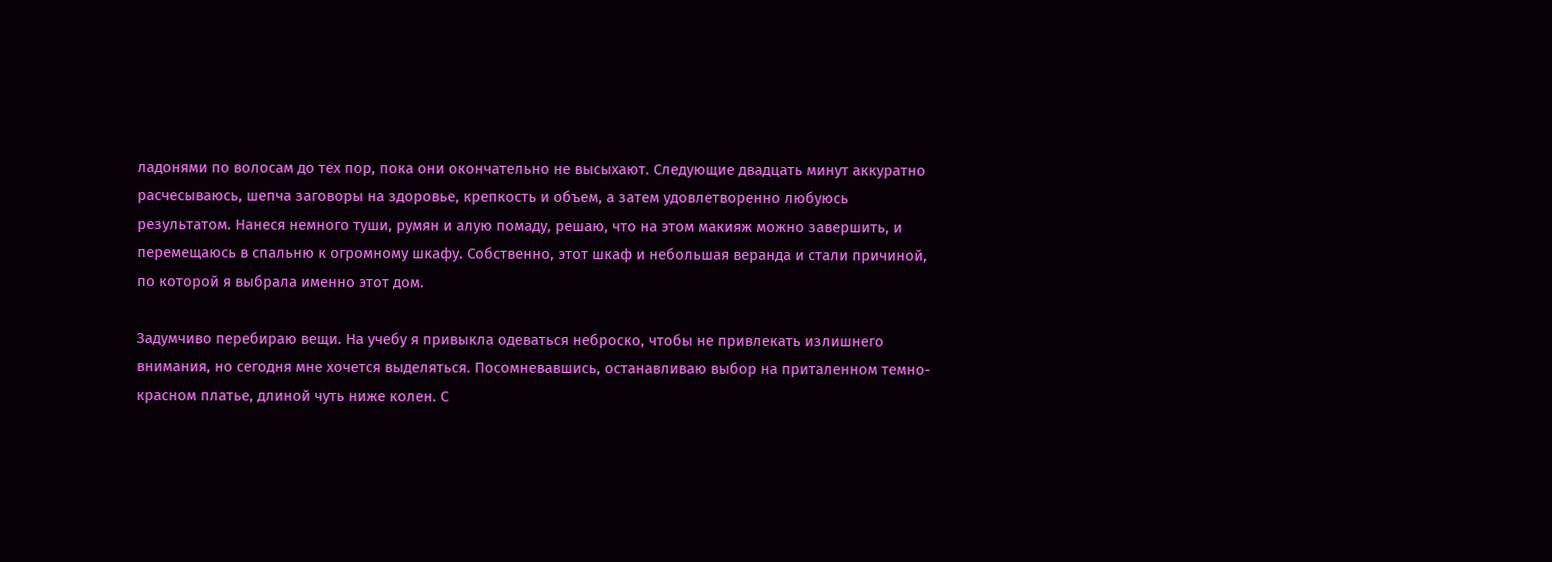ладонями по волосам до тех пор, пока они окончательно не высыхают. Следующие двадцать минут аккуратно расчесываюсь, шепча заговоры на здоровье, крепкость и объем, а затем удовлетворенно любуюсь результатом. Нанеся немного туши, румян и алую помаду, решаю, что на этом макияж можно завершить, и перемещаюсь в спальню к огромному шкафу. Собственно, этот шкаф и небольшая веранда и стали причиной, по которой я выбрала именно этот дом.

Задумчиво перебираю вещи. На учебу я привыкла одеваться неброско, чтобы не привлекать излишнего внимания, но сегодня мне хочется выделяться. Посомневавшись, останавливаю выбор на приталенном темно-красном платье, длиной чуть ниже колен. С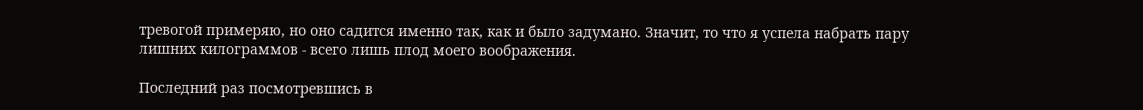тревогой примеряю, но оно садится именно так, как и было задумано. Значит, то что я успела набрать пару лишних килограммов - всего лишь плод моего воображения.

Последний раз посмотревшись в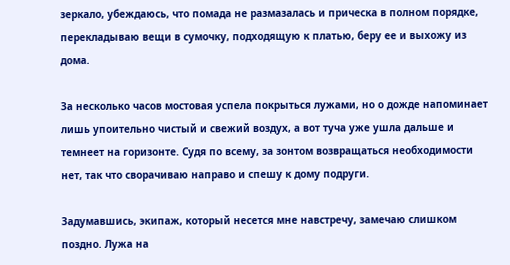зеркало, убеждаюсь, что помада не размазалась и прическа в полном порядке, перекладываю вещи в сумочку, подходящую к платью, беру ее и выхожу из дома.

За несколько часов мостовая успела покрыться лужами, но о дожде напоминает лишь упоительно чистый и свежий воздух, а вот туча уже ушла дальше и темнеет на горизонте. Судя по всему, за зонтом возвращаться необходимости нет, так что сворачиваю направо и спешу к дому подруги.

Задумавшись, экипаж, который несется мне навстречу, замечаю слишком поздно. Лужа на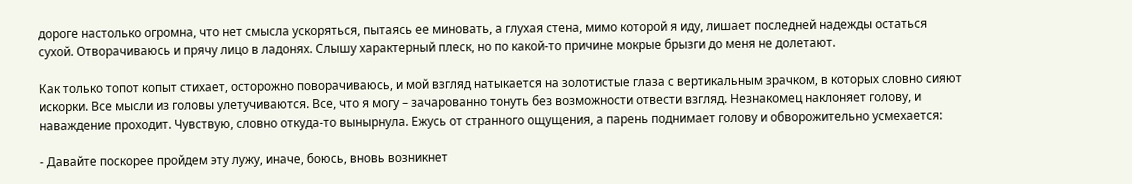дороге настолько огромна, что нет смысла ускоряться, пытаясь ее миновать, а глухая стена, мимо которой я иду, лишает последней надежды остаться сухой. Отворачиваюсь и прячу лицо в ладонях. Слышу характерный плеск, но по какой-то причине мокрые брызги до меня не долетают.

Как только топот копыт стихает, осторожно поворачиваюсь, и мой взгляд натыкается на золотистые глаза с вертикальным зрачком, в которых словно сияют искорки. Все мысли из головы улетучиваются. Все, что я могу – зачарованно тонуть без возможности отвести взгляд. Незнакомец наклоняет голову, и наваждение проходит. Чувствую, словно откуда-то вынырнула. Ежусь от странного ощущения, а парень поднимает голову и обворожительно усмехается:

- Давайте поскорее пройдем эту лужу, иначе, боюсь, вновь возникнет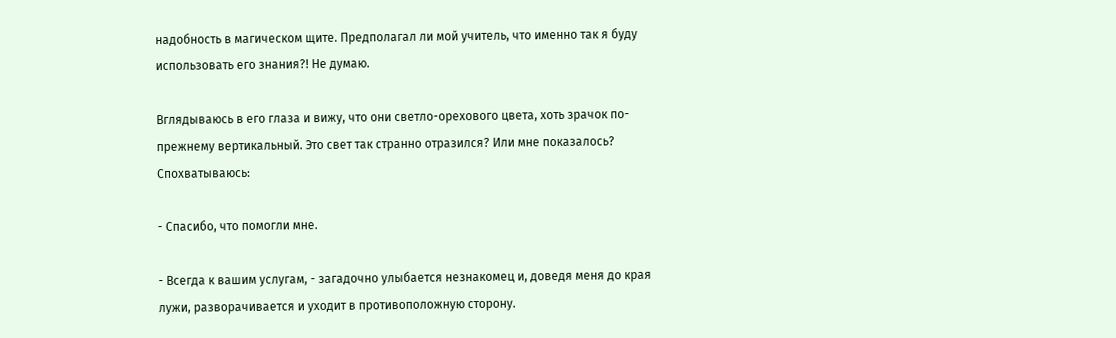надобность в магическом щите. Предполагал ли мой учитель, что именно так я буду использовать его знания?! Не думаю.

Вглядываюсь в его глаза и вижу, что они светло-орехового цвета, хоть зрачок по-прежнему вертикальный. Это свет так странно отразился? Или мне показалось? Спохватываюсь:

- Спасибо, что помогли мне.

- Всегда к вашим услугам, - загадочно улыбается незнакомец и, доведя меня до края лужи, разворачивается и уходит в противоположную сторону.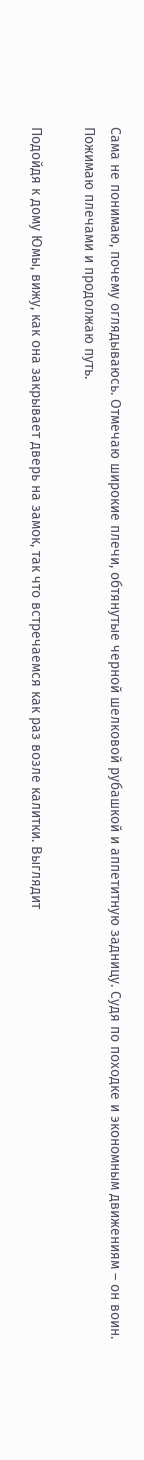Сама не понимаю, почему оглядываюсь. Отмечаю широкие плечи, обтянутые черной шелковой рубашкой и аппетитную задницу. Судя по походке и экономным движениям – он воин. Пожимаю плечами и продолжаю путь.

Подойдя к дому Юмы, вижу, как она закрывает дверь на замок, так что встречаемся как раз возле калитки. Выглядит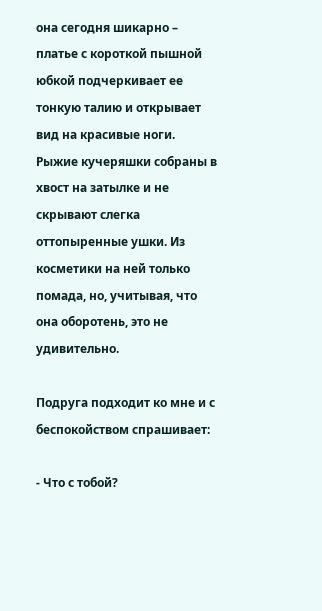она сегодня шикарно – платье с короткой пышной юбкой подчеркивает ее тонкую талию и открывает вид на красивые ноги. Рыжие кучеряшки собраны в хвост на затылке и не скрывают слегка оттопыренные ушки. Из косметики на ней только помада, но, учитывая, что она оборотень, это не удивительно.

Подруга подходит ко мне и с беспокойством спрашивает:

- Что с тобой?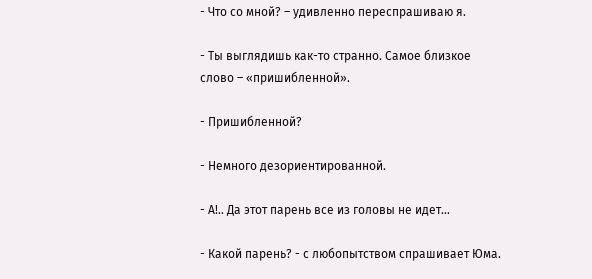- Что со мной? – удивленно переспрашиваю я.

- Ты выглядишь как-то странно. Самое близкое слово – «пришибленной».

- Пришибленной?

- Немного дезориентированной.

- А!.. Да этот парень все из головы не идет...

- Какой парень? - с любопытством спрашивает Юма.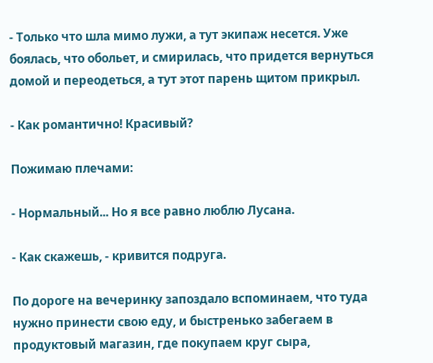- Только что шла мимо лужи, а тут экипаж несется. Уже боялась, что обольет, и смирилась, что придется вернуться домой и переодеться, а тут этот парень щитом прикрыл.

- Как романтично! Красивый?

Пожимаю плечами:

- Нормальный... Но я все равно люблю Лусана.

- Как скажешь, - кривится подруга.

По дороге на вечеринку запоздало вспоминаем, что туда нужно принести свою еду, и быстренько забегаем в продуктовый магазин, где покупаем круг сыра,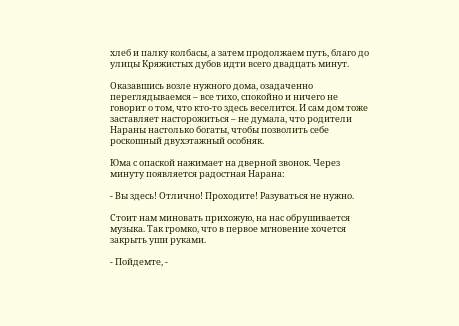хлеб и палку колбасы, а затем продолжаем путь, благо до улицы Кряжистых дубов идти всего двадцать минут.

Оказавшись возле нужного дома, озадаченно переглядываемся – все тихо, спокойно и ничего не говорит о том, что кто-то здесь веселится. И сам дом тоже заставляет насторожиться – не думала, что родители Нараны настолько богаты, чтобы позволить себе роскошный двухэтажный особняк.

Юма с опаской нажимает на дверной звонок. Через минуту появляется радостная Нарана:

- Вы здесь! Отлично! Проходите! Разуваться не нужно.

Стоит нам миновать прихожую, на нас обрушивается музыка. Так громко, что в первое мгновение хочется закрыть уши руками.

- Пойдемте, -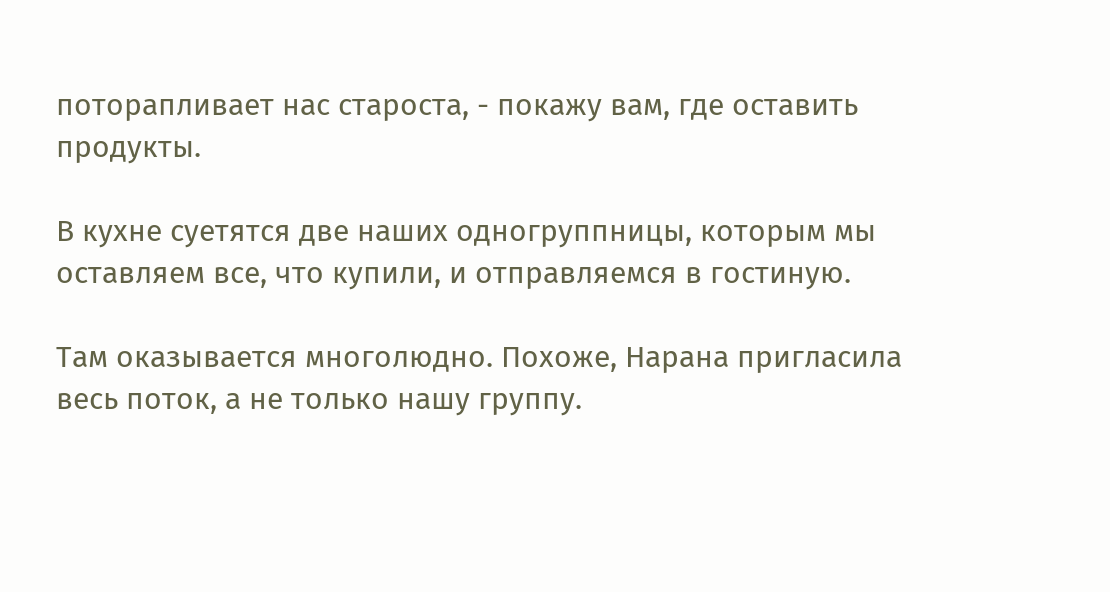поторапливает нас староста, - покажу вам, где оставить продукты.

В кухне суетятся две наших одногруппницы, которым мы оставляем все, что купили, и отправляемся в гостиную.

Там оказывается многолюдно. Похоже, Нарана пригласила весь поток, а не только нашу группу.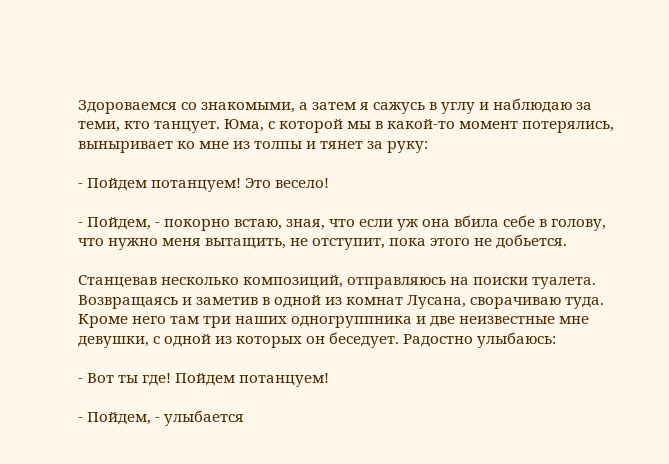Здороваемся со знакомыми, а затем я сажусь в углу и наблюдаю за теми, кто танцует. Юма, с которой мы в какой-то момент потерялись, выныривает ко мне из толпы и тянет за руку:

- Пойдем потанцуем! Это весело!

- Пойдем, - покорно встаю, зная, что если уж она вбила себе в голову, что нужно меня вытащить, не отступит, пока этого не добьется.

Станцевав несколько композиций, отправляюсь на поиски туалета. Возвращаясь и заметив в одной из комнат Лусана, сворачиваю туда. Кроме него там три наших одногруппника и две неизвестные мне девушки, с одной из которых он беседует. Радостно улыбаюсь:

- Вот ты где! Пойдем потанцуем!

- Пойдем, - улыбается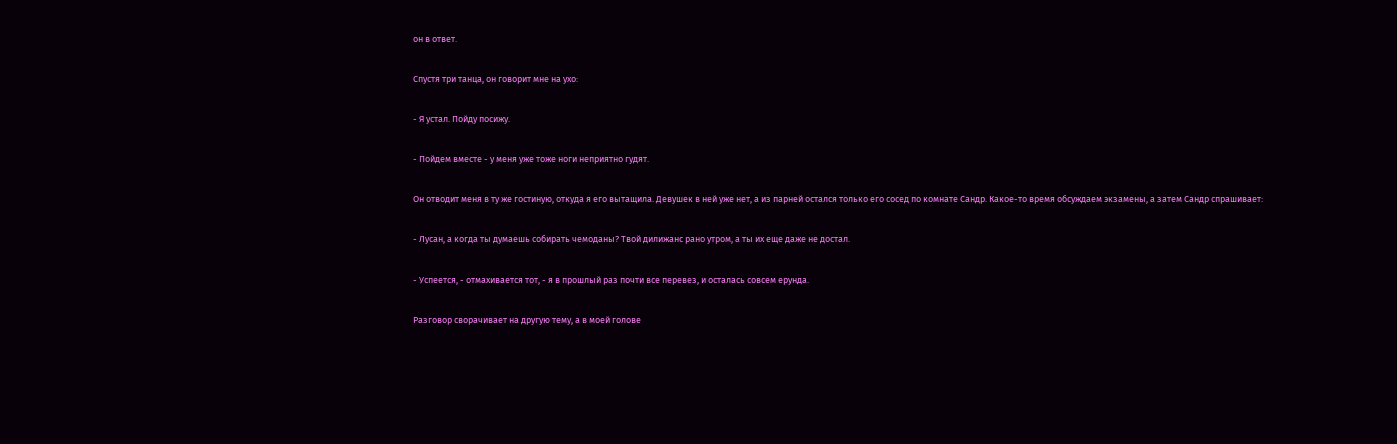он в ответ.

Спустя три танца, он говорит мне на ухо:

- Я устал. Пойду посижу.

- Пойдем вместе - у меня уже тоже ноги неприятно гудят.

Он отводит меня в ту же гостиную, откуда я его вытащила. Девушек в ней уже нет, а из парней остался только его сосед по комнате Сандр. Какое-то время обсуждаем экзамены, а затем Сандр спрашивает:

- Лусан, а когда ты думаешь собирать чемоданы? Твой дилижанс рано утром, а ты их еще даже не достал.

- Успеется, - отмахивается тот, - я в прошлый раз почти все перевез, и осталась совсем ерунда.

Разговор сворачивает на другую тему, а в моей голове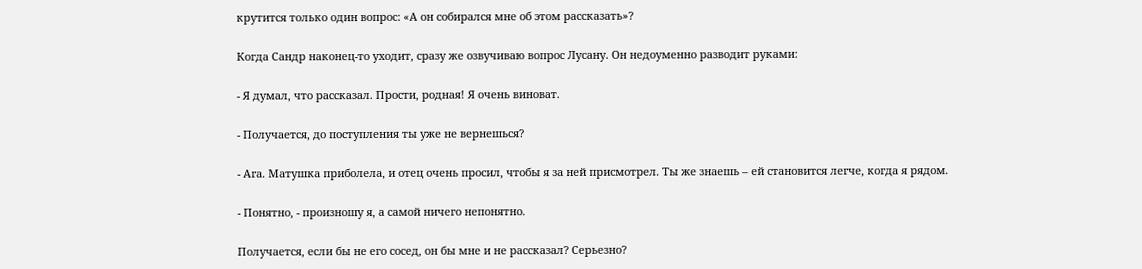крутится только один вопрос: «А он собирался мне об этом рассказать»?

Когда Сандр наконец-то уходит, сразу же озвучиваю вопрос Лусану. Он недоуменно разводит руками:

- Я думал, что рассказал. Прости, родная! Я очень виноват.

- Получается, до поступления ты уже не вернешься?

- Ага. Матушка приболела, и отец очень просил, чтобы я за ней присмотрел. Ты же знаешь – ей становится легче, когда я рядом.

- Понятно, - произношу я, а самой ничего непонятно.

Получается, если бы не его сосед, он бы мне и не рассказал? Серьезно?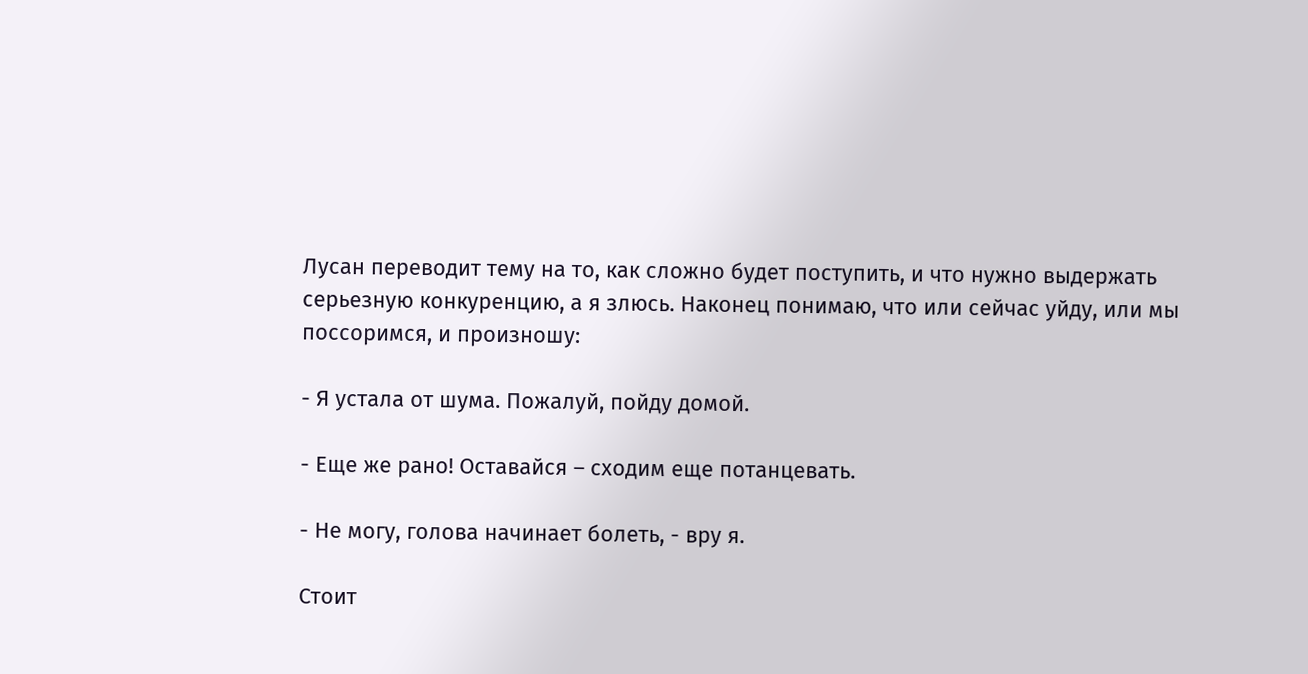Лусан переводит тему на то, как сложно будет поступить, и что нужно выдержать серьезную конкуренцию, а я злюсь. Наконец понимаю, что или сейчас уйду, или мы поссоримся, и произношу:

- Я устала от шума. Пожалуй, пойду домой.

- Еще же рано! Оставайся – сходим еще потанцевать.

- Не могу, голова начинает болеть, - вру я.

Стоит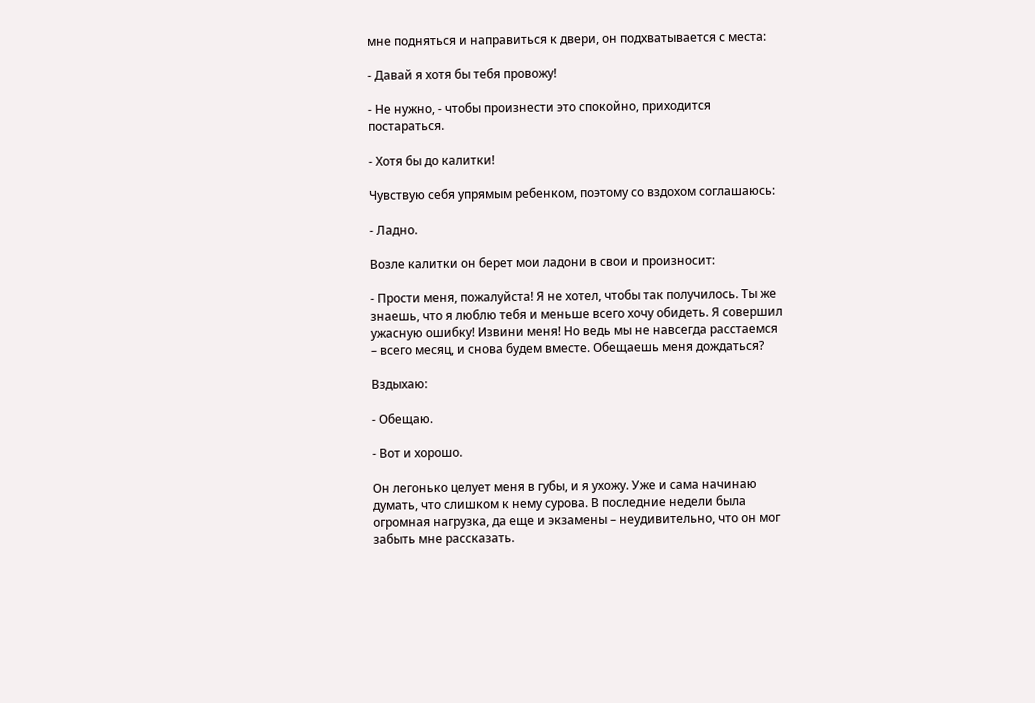мне подняться и направиться к двери, он подхватывается с места:

- Давай я хотя бы тебя провожу!

- Не нужно, - чтобы произнести это спокойно, приходится постараться.

- Хотя бы до калитки!

Чувствую себя упрямым ребенком, поэтому со вздохом соглашаюсь:

- Ладно.

Возле калитки он берет мои ладони в свои и произносит:

- Прости меня, пожалуйста! Я не хотел, чтобы так получилось. Ты же знаешь, что я люблю тебя и меньше всего хочу обидеть. Я совершил ужасную ошибку! Извини меня! Но ведь мы не навсегда расстаемся – всего месяц, и снова будем вместе. Обещаешь меня дождаться?

Вздыхаю:

- Обещаю.

- Вот и хорошо.

Он легонько целует меня в губы, и я ухожу. Уже и сама начинаю думать, что слишком к нему сурова. В последние недели была огромная нагрузка, да еще и экзамены – неудивительно, что он мог забыть мне рассказать.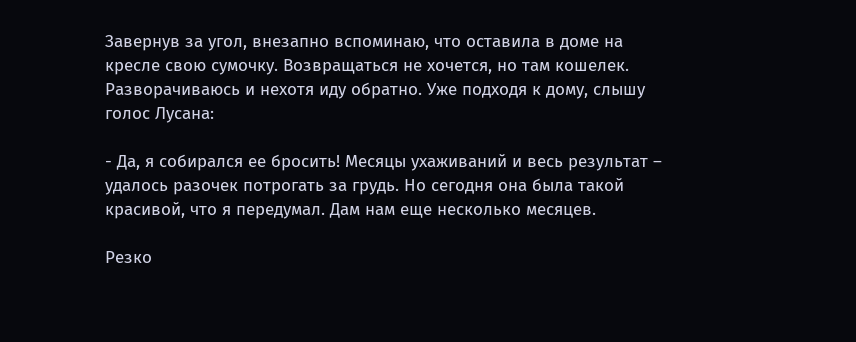Завернув за угол, внезапно вспоминаю, что оставила в доме на кресле свою сумочку. Возвращаться не хочется, но там кошелек. Разворачиваюсь и нехотя иду обратно. Уже подходя к дому, слышу голос Лусана:

- Да, я собирался ее бросить! Месяцы ухаживаний и весь результат – удалось разочек потрогать за грудь. Но сегодня она была такой красивой, что я передумал. Дам нам еще несколько месяцев.

Резко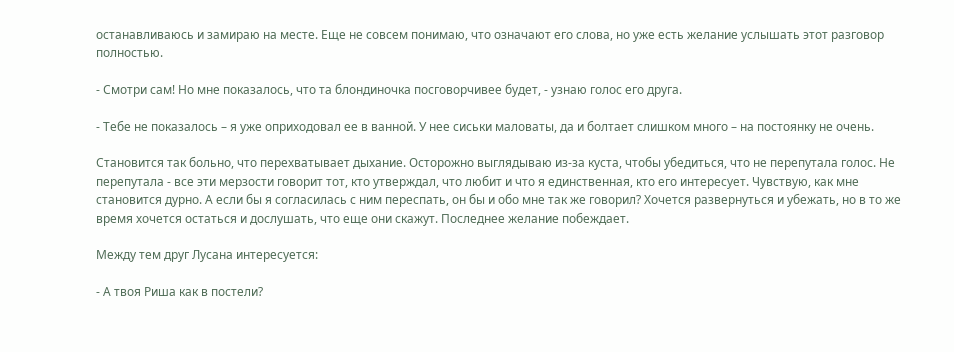останавливаюсь и замираю на месте. Еще не совсем понимаю, что означают его слова, но уже есть желание услышать этот разговор полностью.

- Смотри сам! Но мне показалось, что та блондиночка посговорчивее будет, - узнаю голос его друга.

- Тебе не показалось – я уже оприходовал ее в ванной. У нее сиськи маловаты, да и болтает слишком много – на постоянку не очень.

Становится так больно, что перехватывает дыхание. Осторожно выглядываю из-за куста, чтобы убедиться, что не перепутала голос. Не перепутала - все эти мерзости говорит тот, кто утверждал, что любит и что я единственная, кто его интересует. Чувствую, как мне становится дурно. А если бы я согласилась с ним переспать, он бы и обо мне так же говорил? Хочется развернуться и убежать, но в то же время хочется остаться и дослушать, что еще они скажут. Последнее желание побеждает.

Между тем друг Лусана интересуется:

- А твоя Риша как в постели?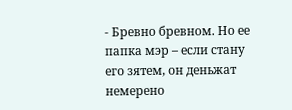- Бревно бревном. Но ее папка мэр – если стану его зятем, он деньжат немерено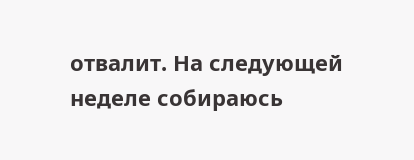отвалит. На следующей неделе собираюсь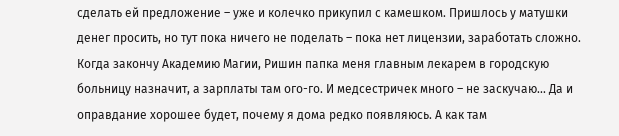сделать ей предложение – уже и колечко прикупил с камешком. Пришлось у матушки денег просить, но тут пока ничего не поделать – пока нет лицензии, заработать сложно. Когда закончу Академию Магии, Ришин папка меня главным лекарем в городскую больницу назначит, а зарплаты там ого-го. И медсестричек много – не заскучаю... Да и оправдание хорошее будет, почему я дома редко появляюсь. А как там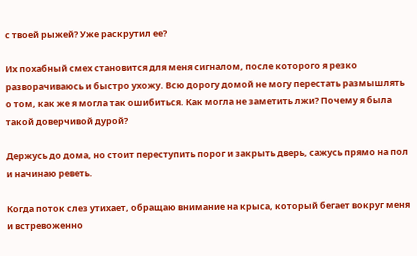с твоей рыжей? Уже раскрутил ее?

Их похабный смех становится для меня сигналом, после которого я резко разворачиваюсь и быстро ухожу. Всю дорогу домой не могу перестать размышлять о том, как же я могла так ошибиться. Как могла не заметить лжи? Почему я была такой доверчивой дурой?

Держусь до дома, но стоит переступить порог и закрыть дверь, сажусь прямо на пол и начинаю реветь.

Когда поток слез утихает, обращаю внимание на крыса, который бегает вокруг меня и встревоженно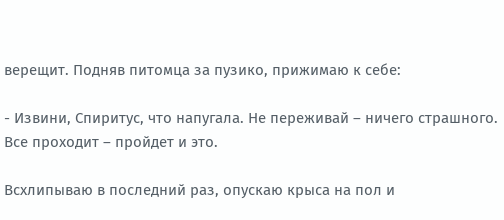верещит. Подняв питомца за пузико, прижимаю к себе:

- Извини, Спиритус, что напугала. Не переживай – ничего страшного. Все проходит – пройдет и это.

Всхлипываю в последний раз, опускаю крыса на пол и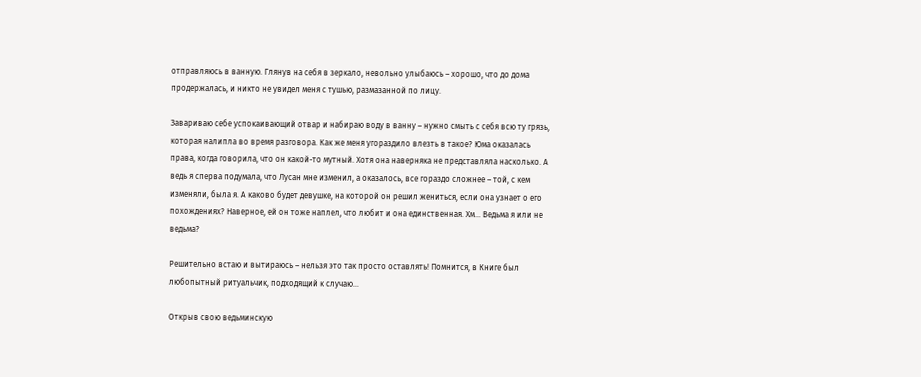отправляюсь в ванную. Глянув на себя в зеркало, невольно улыбаюсь – хорошо, что до дома продержалась, и никто не увидел меня с тушью, размазанной по лицу.

Завариваю себе успокаивающий отвар и набираю воду в ванну – нужно смыть с себя всю ту грязь, которая налипла во время разговора. Как же меня угораздило влезть в такое? Юма оказалась права, когда говорила, что он какой-то мутный. Хотя она наверняка не представляла насколько. А ведь я сперва подумала, что Лусан мне изменил, а оказалось, все гораздо сложнее – той, с кем изменяли, была я. А каково будет девушке, на которой он решил жениться, если она узнает о его похождениях? Наверное, ей он тоже наплел, что любит и она единственная. Хм… Ведьма я или не ведьма?

Решительно встаю и вытираюсь – нельзя это так просто оставлять! Помнится, в Книге был любопытный ритуальчик, подходящий к случаю…

Открыв свою ведьминскую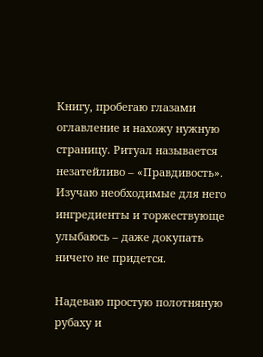Книгу, пробегаю глазами оглавление и нахожу нужную страницу. Ритуал называется незатейливо – «Правдивость». Изучаю необходимые для него ингредиенты и торжествующе улыбаюсь – даже докупать ничего не придется.

Надеваю простую полотняную рубаху и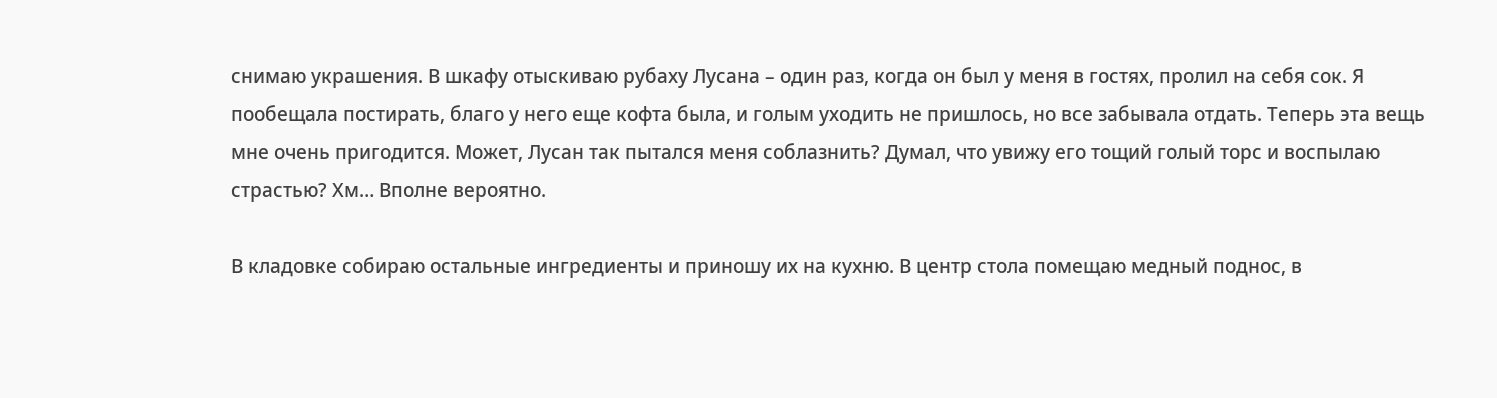снимаю украшения. В шкафу отыскиваю рубаху Лусана – один раз, когда он был у меня в гостях, пролил на себя сок. Я пообещала постирать, благо у него еще кофта была, и голым уходить не пришлось, но все забывала отдать. Теперь эта вещь мне очень пригодится. Может, Лусан так пытался меня соблазнить? Думал, что увижу его тощий голый торс и воспылаю страстью? Хм… Вполне вероятно.

В кладовке собираю остальные ингредиенты и приношу их на кухню. В центр стола помещаю медный поднос, в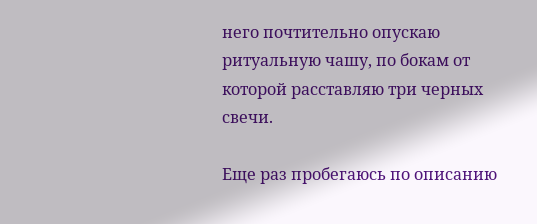него почтительно опускаю ритуальную чашу, по бокам от которой расставляю три черных свечи.

Еще раз пробегаюсь по описанию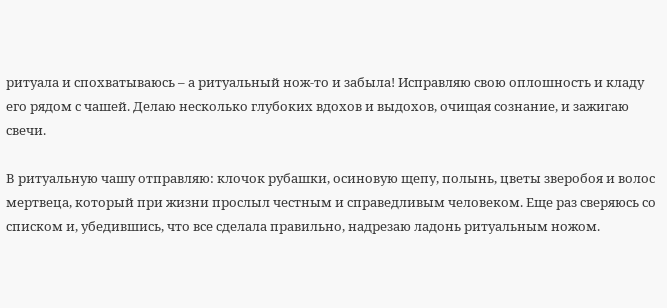ритуала и спохватываюсь – а ритуальный нож-то и забыла! Исправляю свою оплошность и кладу его рядом с чашей. Делаю несколько глубоких вдохов и выдохов, очищая сознание, и зажигаю свечи.

В ритуальную чашу отправляю: клочок рубашки, осиновую щепу, полынь, цветы зверобоя и волос мертвеца, который при жизни прослыл честным и справедливым человеком. Еще раз сверяюсь со списком и, убедившись, что все сделала правильно, надрезаю ладонь ритуальным ножом.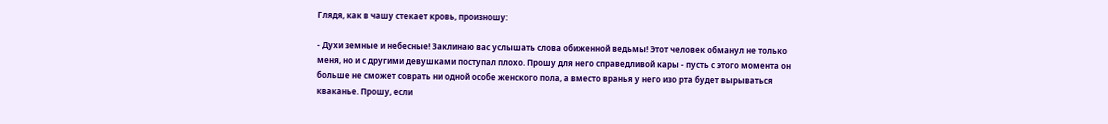Глядя, как в чашу стекает кровь, произношу:

- Духи земные и небесные! Заклинаю вас услышать слова обиженной ведьмы! Этот человек обманул не только меня, но и с другими девушками поступал плохо. Прошу для него справедливой кары - пусть с этого момента он больше не сможет соврать ни одной особе женского пола, а вместо вранья у него изо рта будет вырываться кваканье. Прошу, если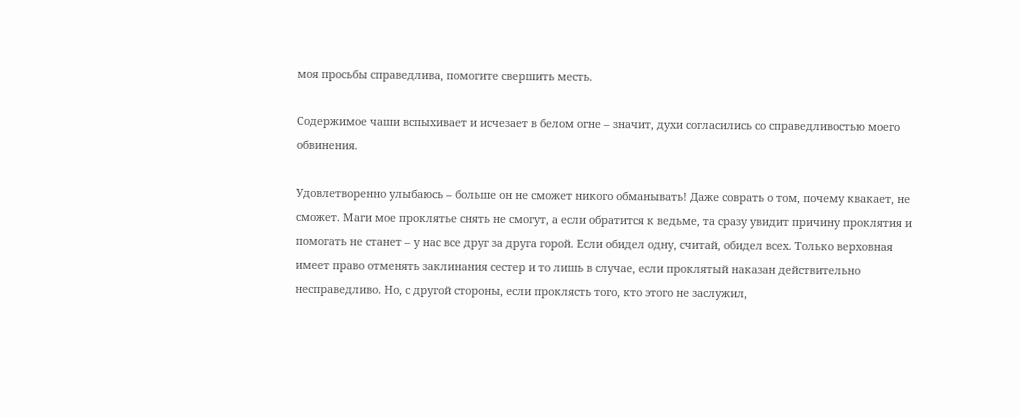моя просьбы справедлива, помогите свершить месть.

Содержимое чаши вспыхивает и исчезает в белом огне – значит, духи согласились со справедливостью моего обвинения.

Удовлетворенно улыбаюсь – больше он не сможет никого обманывать! Даже соврать о том, почему квакает, не сможет. Маги мое проклятье снять не смогут, а если обратится к ведьме, та сразу увидит причину проклятия и помогать не станет – у нас все друг за друга горой. Если обидел одну, считай, обидел всех. Только верховная имеет право отменять заклинания сестер и то лишь в случае, если проклятый наказан действительно несправедливо. Но, с другой стороны, если проклясть того, кто этого не заслужил,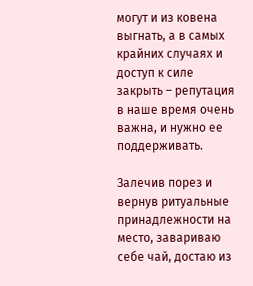могут и из ковена выгнать, а в самых крайних случаях и доступ к силе закрыть – репутация в наше время очень важна, и нужно ее поддерживать.

Залечив порез и вернув ритуальные принадлежности на место, завариваю себе чай, достаю из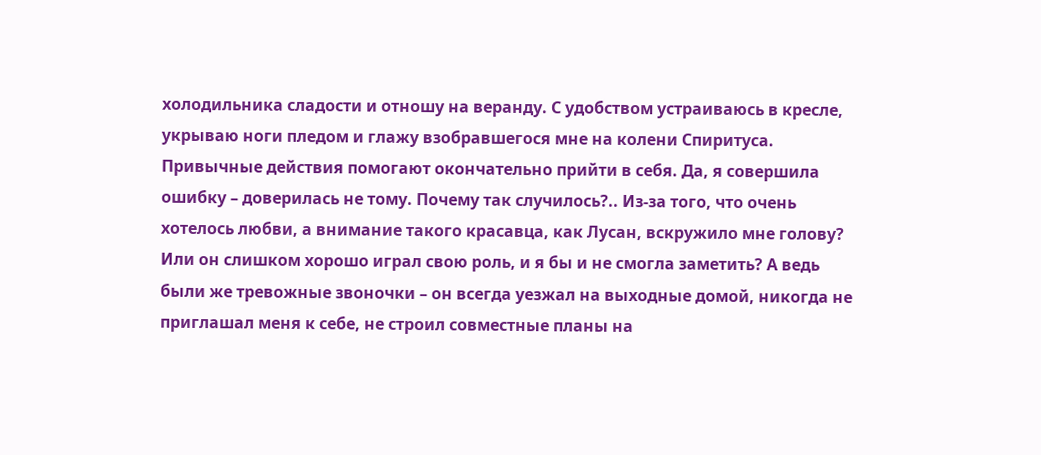холодильника сладости и отношу на веранду. С удобством устраиваюсь в кресле, укрываю ноги пледом и глажу взобравшегося мне на колени Спиритуса. Привычные действия помогают окончательно прийти в себя. Да, я совершила ошибку – доверилась не тому. Почему так случилось?.. Из-за того, что очень хотелось любви, а внимание такого красавца, как Лусан, вскружило мне голову? Или он слишком хорошо играл свою роль, и я бы и не смогла заметить? А ведь были же тревожные звоночки – он всегда уезжал на выходные домой, никогда не приглашал меня к себе, не строил совместные планы на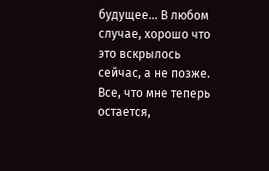будущее… В любом случае, хорошо что это вскрылось сейчас, а не позже. Все, что мне теперь остается,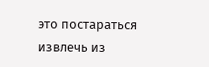это постараться извлечь из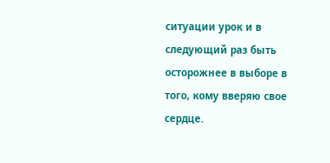ситуации урок и в следующий раз быть осторожнее в выборе в того, кому вверяю свое сердце.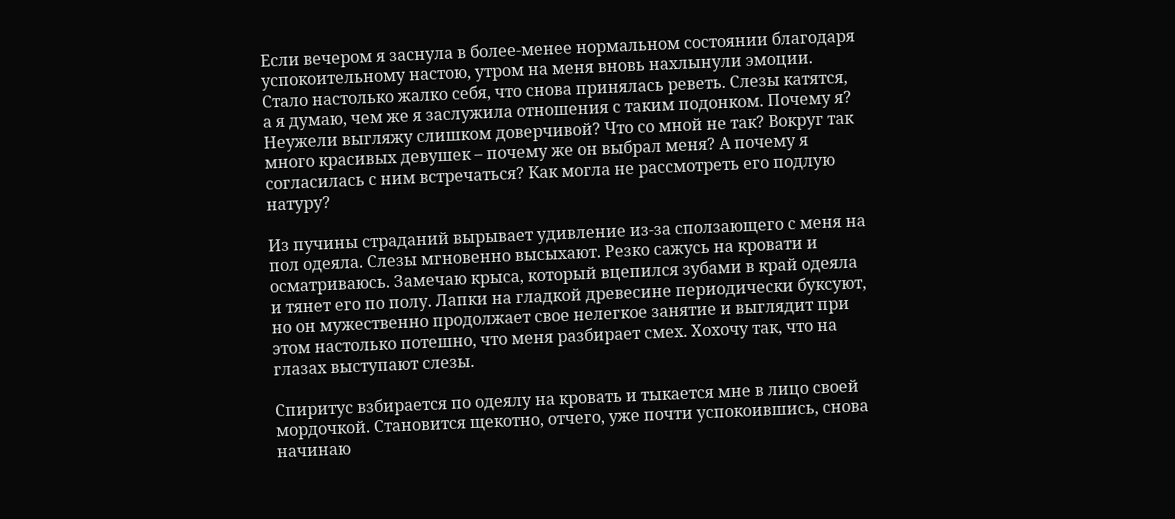Если вечером я заснула в более-менее нормальном состоянии благодаря успокоительному настою, утром на меня вновь нахлынули эмоции. Стало настолько жалко себя, что снова принялась реветь. Слезы катятся, а я думаю, чем же я заслужила отношения с таким подонком. Почему я? Неужели выгляжу слишком доверчивой? Что со мной не так? Вокруг так много красивых девушек – почему же он выбрал меня? А почему я согласилась с ним встречаться? Как могла не рассмотреть его подлую натуру?

Из пучины страданий вырывает удивление из-за сползающего с меня на пол одеяла. Слезы мгновенно высыхают. Резко сажусь на кровати и осматриваюсь. Замечаю крыса, который вцепился зубами в край одеяла и тянет его по полу. Лапки на гладкой древесине периодически буксуют, но он мужественно продолжает свое нелегкое занятие и выглядит при этом настолько потешно, что меня разбирает смех. Хохочу так, что на глазах выступают слезы.

Спиритус взбирается по одеялу на кровать и тыкается мне в лицо своей мордочкой. Становится щекотно, отчего, уже почти успокоившись, снова начинаю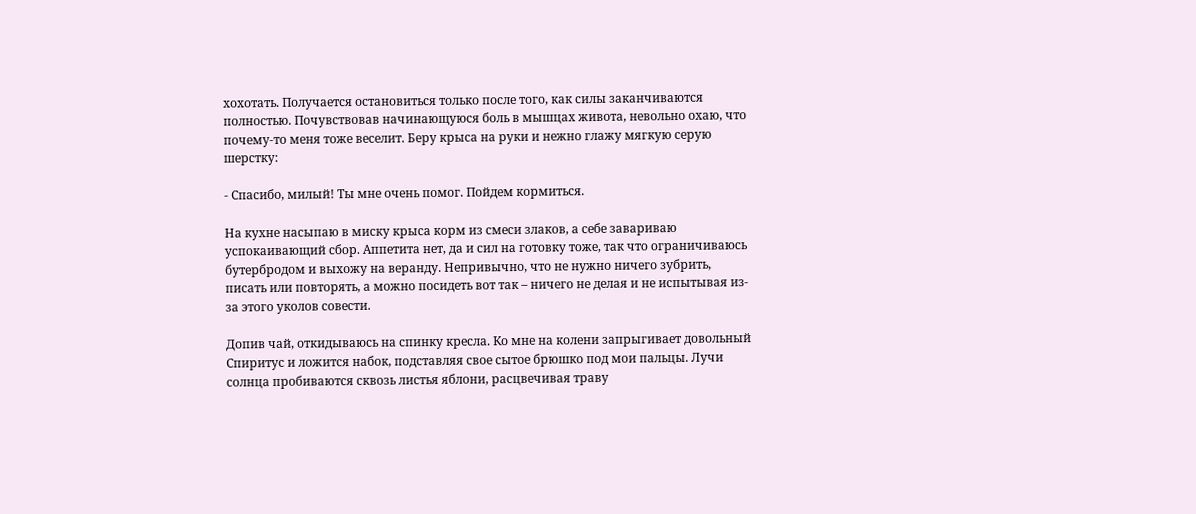хохотать. Получается остановиться только после того, как силы заканчиваются полностью. Почувствовав начинающуюся боль в мышцах живота, невольно охаю, что почему-то меня тоже веселит. Беру крыса на руки и нежно глажу мягкую серую шерстку:

- Спасибо, милый! Ты мне очень помог. Пойдем кормиться.

На кухне насыпаю в миску крыса корм из смеси злаков, а себе завариваю успокаивающий сбор. Аппетита нет, да и сил на готовку тоже, так что ограничиваюсь бутербродом и выхожу на веранду. Непривычно, что не нужно ничего зубрить, писать или повторять, а можно посидеть вот так – ничего не делая и не испытывая из-за этого уколов совести.

Допив чай, откидываюсь на спинку кресла. Ко мне на колени запрыгивает довольный Спиритус и ложится набок, подставляя свое сытое брюшко под мои пальцы. Лучи солнца пробиваются сквозь листья яблони, расцвечивая траву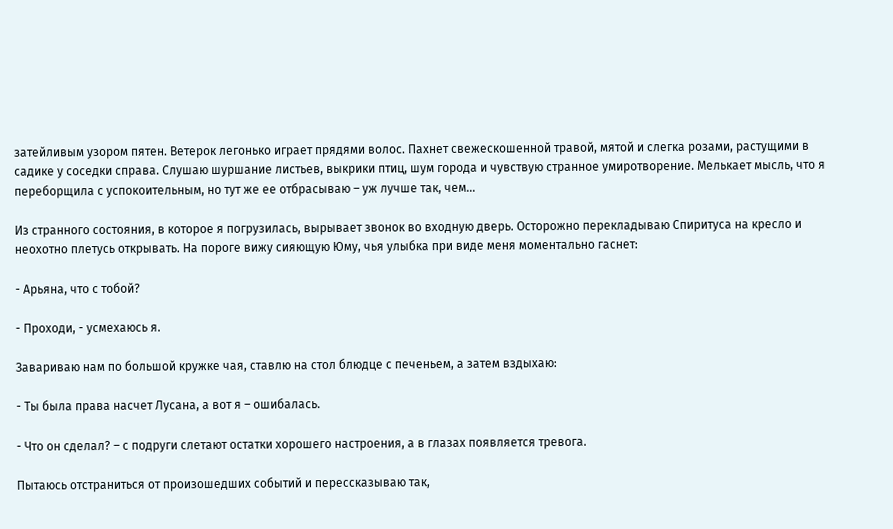затейливым узором пятен. Ветерок легонько играет прядями волос. Пахнет свежескошенной травой, мятой и слегка розами, растущими в садике у соседки справа. Слушаю шуршание листьев, выкрики птиц, шум города и чувствую странное умиротворение. Мелькает мысль, что я переборщила с успокоительным, но тут же ее отбрасываю – уж лучше так, чем…

Из странного состояния, в которое я погрузилась, вырывает звонок во входную дверь. Осторожно перекладываю Спиритуса на кресло и неохотно плетусь открывать. На пороге вижу сияющую Юму, чья улыбка при виде меня моментально гаснет:

- Арьяна, что с тобой?

- Проходи, - усмехаюсь я.

Завариваю нам по большой кружке чая, ставлю на стол блюдце с печеньем, а затем вздыхаю:

- Ты была права насчет Лусана, а вот я – ошибалась.

- Что он сделал? – с подруги слетают остатки хорошего настроения, а в глазах появляется тревога.

Пытаюсь отстраниться от произошедших событий и перессказываю так,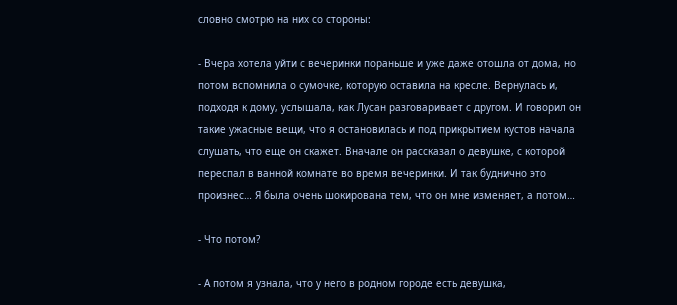словно смотрю на них со стороны:

- Вчера хотела уйти с вечеринки пораньше и уже даже отошла от дома, но потом вспомнила о сумочке, которую оставила на кресле. Вернулась и, подходя к дому, услышала, как Лусан разговаривает с другом. И говорил он такие ужасные вещи, что я остановилась и под прикрытием кустов начала слушать, что еще он скажет. Вначале он рассказал о девушке, с которой переспал в ванной комнате во время вечеринки. И так буднично это произнес… Я была очень шокирована тем, что он мне изменяет, а потом…

- Что потом?

- А потом я узнала, что у него в родном городе есть девушка,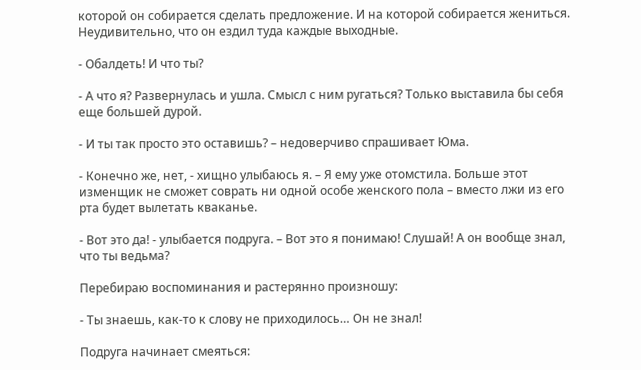которой он собирается сделать предложение. И на которой собирается жениться. Неудивительно, что он ездил туда каждые выходные.

- Обалдеть! И что ты?

- А что я? Развернулась и ушла. Смысл с ним ругаться? Только выставила бы себя еще большей дурой.

- И ты так просто это оставишь? – недоверчиво спрашивает Юма.

- Конечно же, нет, - хищно улыбаюсь я. – Я ему уже отомстила. Больше этот изменщик не сможет соврать ни одной особе женского пола – вместо лжи из его рта будет вылетать кваканье.

- Вот это да! - улыбается подруга. – Вот это я понимаю! Слушай! А он вообще знал, что ты ведьма?

Перебираю воспоминания и растерянно произношу:

- Ты знаешь, как-то к слову не приходилось… Он не знал!

Подруга начинает смеяться: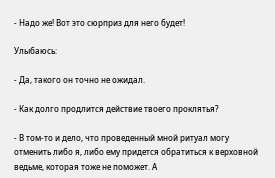- Надо же! Вот это сюрприз для него будет!

Улыбаюсь:

- Да, такого он точно не ожидал.

- Как долго продлится действие твоего проклятья?

- В том-то и дело, что проведенный мной ритуал могу отменить либо я, либо ему придется обратиться к верховной ведьме, которая тоже не поможет. А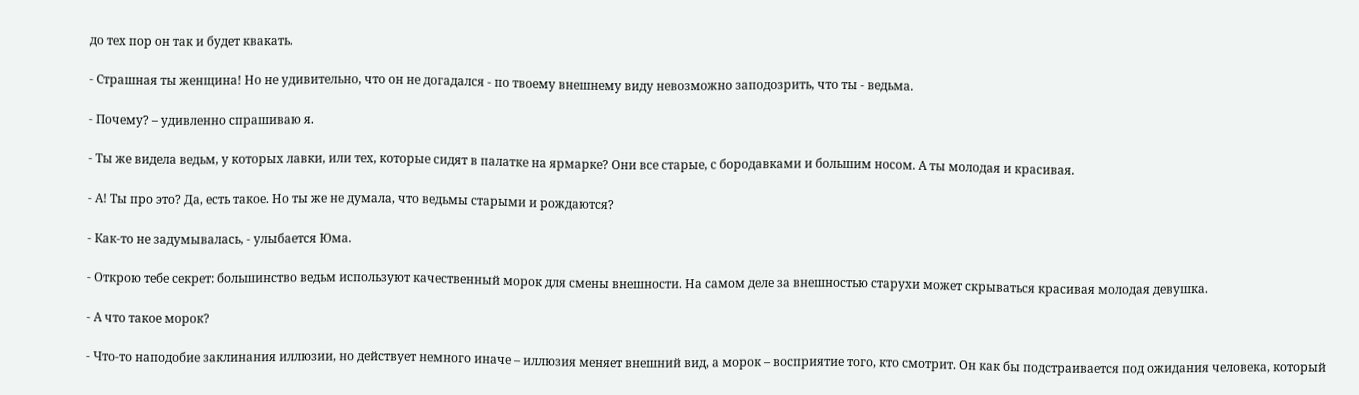до тех пор он так и будет квакать.

- Страшная ты женщина! Но не удивительно, что он не догадался - по твоему внешнему виду невозможно заподозрить, что ты - ведьма.

- Почему? – удивленно спрашиваю я.

- Ты же видела ведьм, у которых лавки, или тех, которые сидят в палатке на ярмарке? Они все старые, с бородавками и большим носом. А ты молодая и красивая.

- А! Ты про это? Да, есть такое. Но ты же не думала, что ведьмы старыми и рождаются?

- Как-то не задумывалась, - улыбается Юма.

- Открою тебе секрет: большинство ведьм используют качественный морок для смены внешности. На самом деле за внешностью старухи может скрываться красивая молодая девушка.

- А что такое морок?

- Что-то наподобие заклинания иллюзии, но действует немного иначе – иллюзия меняет внешний вид, а морок – восприятие того, кто смотрит. Он как бы подстраивается под ожидания человека, который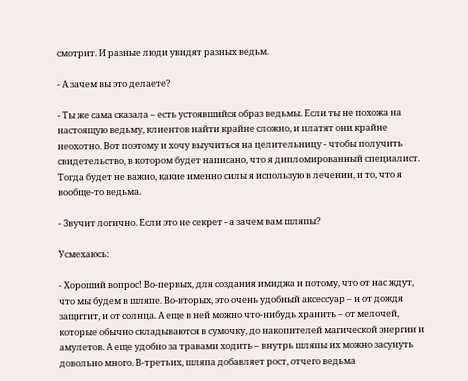смотрит. И разные люди увидят разных ведьм.

- А зачем вы это делаете?

- Ты же сама сказала – есть устоявшийся образ ведьмы. Если ты не похожа на настоящую ведьму, клиентов найти крайне сложно, и платят они крайне неохотно. Вот поэтому и хочу выучиться на целительницу - чтобы получить свидетельство, в котором будет написано, что я дипломированный специалист. Тогда будет не важно, какие именно силы я использую в лечении, и то, что я вообще-то ведьма.

- Звучит логично. Если это не секрет - а зачем вам шляпы?

Усмехаюсь:

- Хороший вопрос! Во-первых, для создания имиджа и потому, что от нас ждут, что мы будем в шляпе. Во-вторых, это очень удобный аксессуар – и от дождя защитит, и от солнца. А еще в ней можно что-нибудь хранить – от мелочей, которые обычно складываются в сумочку, до накопителей магической энергии и амулетов. А еще удобно за травами ходить – внутрь шляпы их можно засунуть довольно много. В-третьих, шляпа добавляет рост, отчего ведьма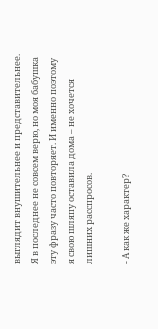выглядит внушительнее и представительнее. Я в последнее не совсем верю, но моя бабушка эту фразу часто повторяет. И именно поэтому я свою шляпу оставила дома – не хочется лишних расспросов.

- А как же характер?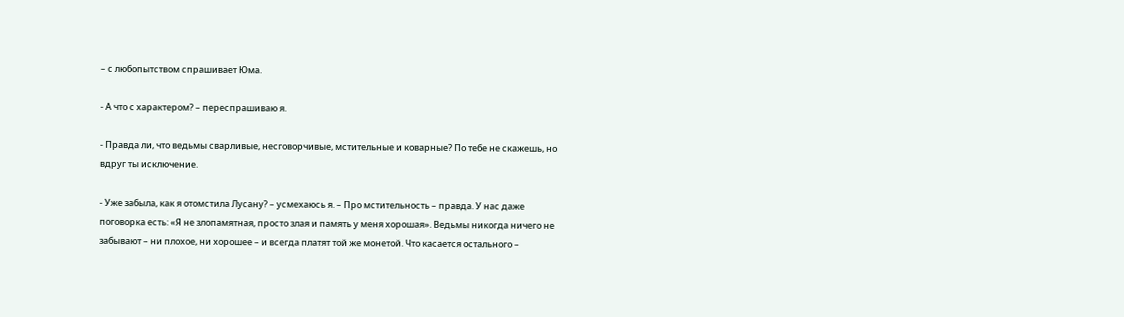– с любопытством спрашивает Юма.

- А что с характером? – переспрашиваю я.

- Правда ли, что ведьмы сварливые, несговорчивые, мстительные и коварные? По тебе не скажешь, но вдруг ты исключение.

- Уже забыла, как я отомстила Лусану? – усмехаюсь я. – Про мстительность – правда. У нас даже поговорка есть: «Я не злопамятная, просто злая и память у меня хорошая». Ведьмы никогда ничего не забывают – ни плохое, ни хорошее – и всегда платят той же монетой. Что касается остального –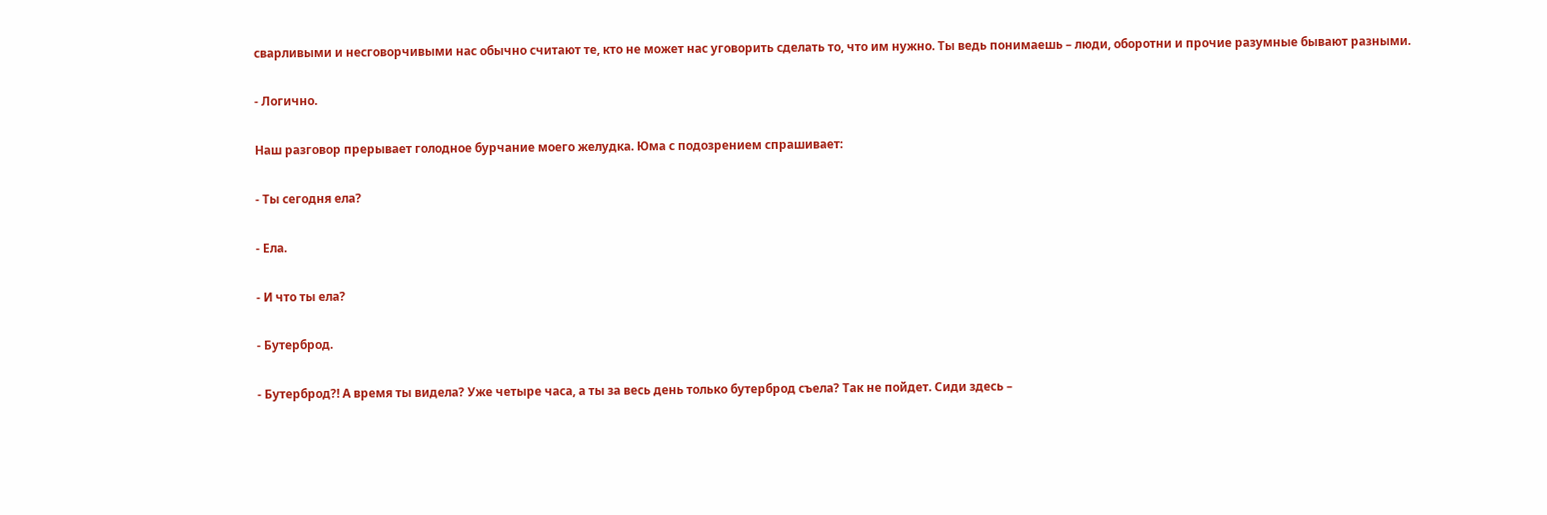сварливыми и несговорчивыми нас обычно считают те, кто не может нас уговорить сделать то, что им нужно. Ты ведь понимаешь – люди, оборотни и прочие разумные бывают разными.

- Логично.

Наш разговор прерывает голодное бурчание моего желудка. Юма с подозрением спрашивает:

- Ты сегодня ела?

- Ела.

- И что ты ела?

- Бутерброд.

- Бутерброд?! А время ты видела? Уже четыре часа, а ты за весь день только бутерброд съела? Так не пойдет. Сиди здесь –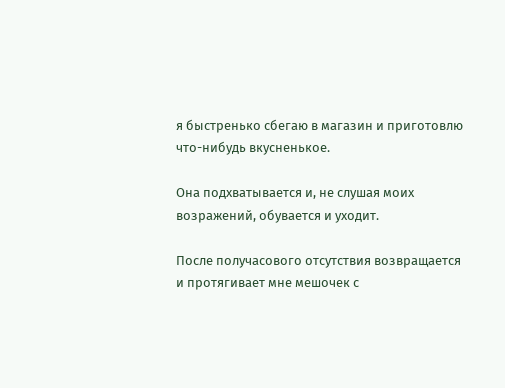я быстренько сбегаю в магазин и приготовлю что-нибудь вкусненькое.

Она подхватывается и, не слушая моих возражений, обувается и уходит.

После получасового отсутствия возвращается и протягивает мне мешочек с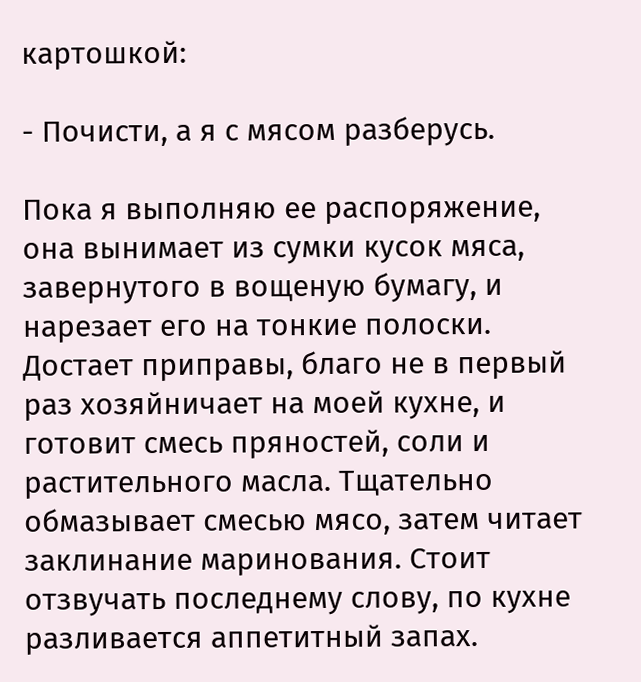картошкой:

- Почисти, а я с мясом разберусь.

Пока я выполняю ее распоряжение, она вынимает из сумки кусок мяса, завернутого в вощеную бумагу, и нарезает его на тонкие полоски. Достает приправы, благо не в первый раз хозяйничает на моей кухне, и готовит смесь пряностей, соли и растительного масла. Тщательно обмазывает смесью мясо, затем читает заклинание маринования. Стоит отзвучать последнему слову, по кухне разливается аппетитный запах.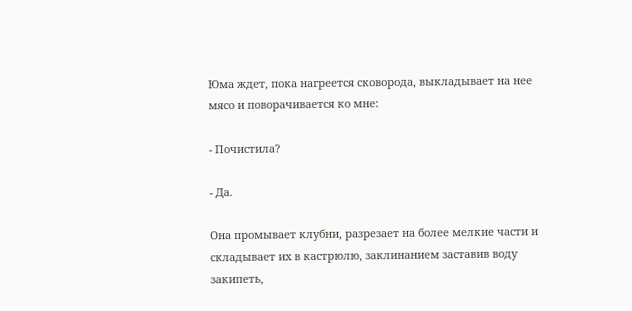Юма ждет, пока нагреется сковорода, выкладывает на нее мясо и поворачивается ко мне:

- Почистила?

- Да.

Она промывает клубни, разрезает на более мелкие части и складывает их в кастрюлю, заклинанием заставив воду закипеть,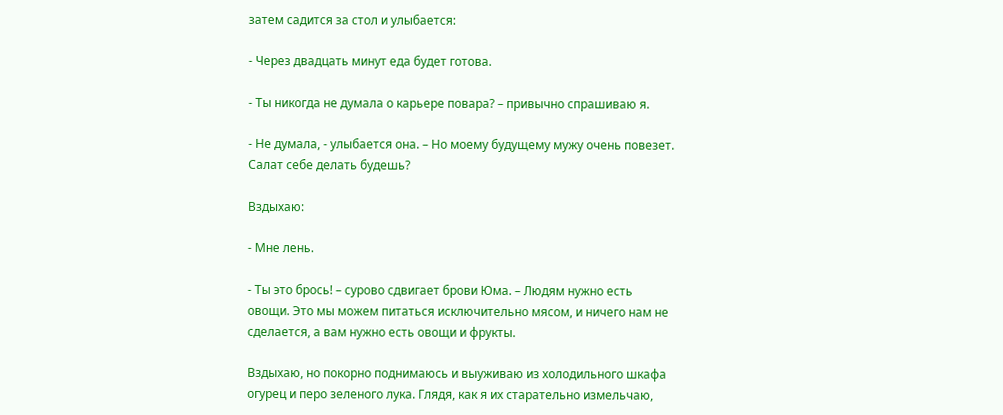затем садится за стол и улыбается:

- Через двадцать минут еда будет готова.

- Ты никогда не думала о карьере повара? – привычно спрашиваю я.

- Не думала, - улыбается она. – Но моему будущему мужу очень повезет. Салат себе делать будешь?

Вздыхаю:

- Мне лень.

- Ты это брось! – сурово сдвигает брови Юма. – Людям нужно есть овощи. Это мы можем питаться исключительно мясом, и ничего нам не сделается, а вам нужно есть овощи и фрукты.

Вздыхаю, но покорно поднимаюсь и выуживаю из холодильного шкафа огурец и перо зеленого лука. Глядя, как я их старательно измельчаю,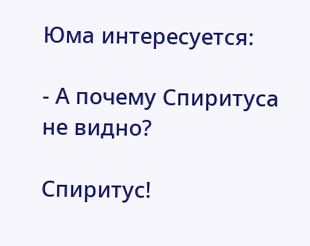Юма интересуется:

- А почему Спиритуса не видно?

Спиритус!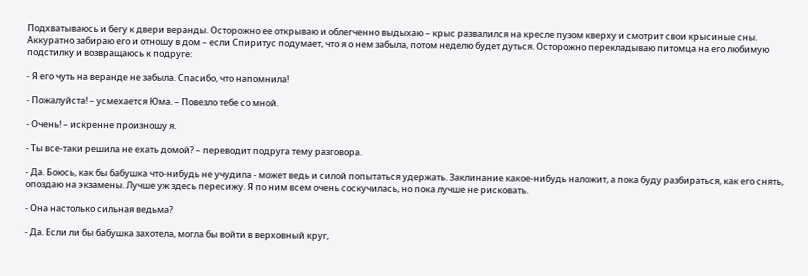Подхватываюсь и бегу к двери веранды. Осторожно ее открываю и облегченно выдыхаю – крыс развалился на кресле пузом кверху и смотрит свои крысиные сны. Аккуратно забираю его и отношу в дом – если Спиритус подумает, что я о нем забыла, потом неделю будет дуться. Осторожно перекладываю питомца на его любимую подстилку и возвращаюсь к подруге:

- Я его чуть на веранде не забыла. Спасибо, что напомнила!

- Пожалуйста! – усмехается Юма. – Повезло тебе со мной.

- Очень! – искренне произношу я.

- Ты все-таки решила не ехать домой? – переводит подруга тему разговора.

- Да. Боюсь, как бы бабушка что-нибудь не учудила - может ведь и силой попытаться удержать. Заклинание какое-нибудь наложит, а пока буду разбираться, как его снять, опоздаю на экзамены. Лучше уж здесь пересижу. Я по ним всем очень соскучилась, но пока лучше не рисковать.

- Она настолько сильная ведьма?

- Да. Если ли бы бабушка захотела, могла бы войти в верховный круг,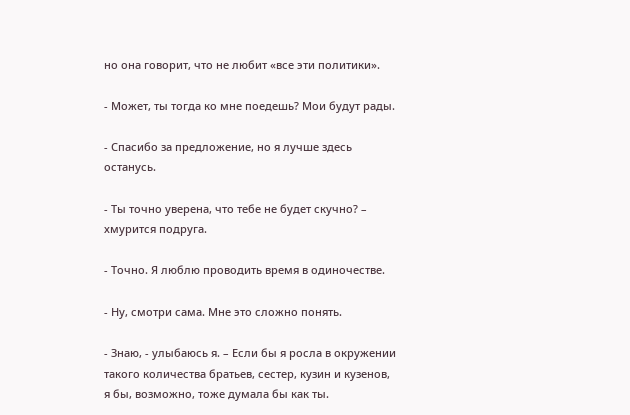но она говорит, что не любит «все эти политики».

- Может, ты тогда ко мне поедешь? Мои будут рады.

- Спасибо за предложение, но я лучше здесь останусь.

- Ты точно уверена, что тебе не будет скучно? – хмурится подруга.

- Точно. Я люблю проводить время в одиночестве.

- Ну, смотри сама. Мне это сложно понять.

- Знаю, - улыбаюсь я. – Если бы я росла в окружении такого количества братьев, сестер, кузин и кузенов, я бы, возможно, тоже думала бы как ты.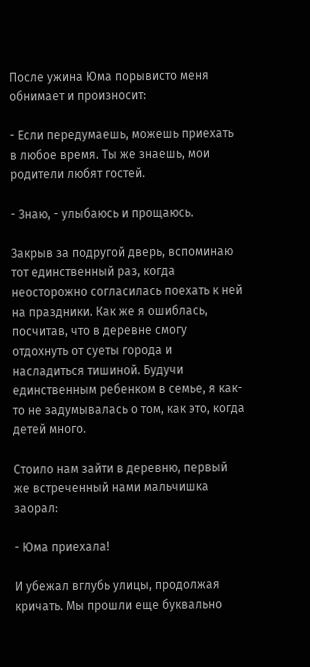После ужина Юма порывисто меня обнимает и произносит:

- Если передумаешь, можешь приехать в любое время. Ты же знаешь, мои родители любят гостей.

- Знаю, - улыбаюсь и прощаюсь.

Закрыв за подругой дверь, вспоминаю тот единственный раз, когда неосторожно согласилась поехать к ней на праздники. Как же я ошиблась, посчитав, что в деревне смогу отдохнуть от суеты города и насладиться тишиной. Будучи единственным ребенком в семье, я как-то не задумывалась о том, как это, когда детей много.

Стоило нам зайти в деревню, первый же встреченный нами мальчишка заорал:

- Юма приехала!

И убежал вглубь улицы, продолжая кричать. Мы прошли еще буквально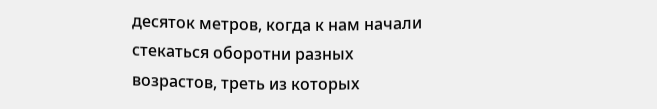десяток метров, когда к нам начали стекаться оборотни разных возрастов, треть из которых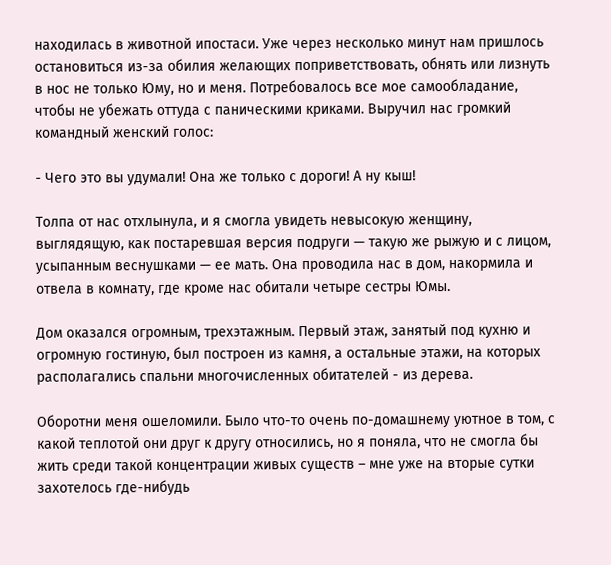находилась в животной ипостаси. Уже через несколько минут нам пришлось остановиться из-за обилия желающих поприветствовать, обнять или лизнуть в нос не только Юму, но и меня. Потребовалось все мое самообладание, чтобы не убежать оттуда с паническими криками. Выручил нас громкий командный женский голос:

- Чего это вы удумали! Она же только с дороги! А ну кыш!

Толпа от нас отхлынула, и я смогла увидеть невысокую женщину, выглядящую, как постаревшая версия подруги — такую же рыжую и с лицом, усыпанным веснушками — ее мать. Она проводила нас в дом, накормила и отвела в комнату, где кроме нас обитали четыре сестры Юмы.

Дом оказался огромным, трехэтажным. Первый этаж, занятый под кухню и огромную гостиную, был построен из камня, а остальные этажи, на которых располагались спальни многочисленных обитателей - из дерева.

Оборотни меня ошеломили. Было что-то очень по-домашнему уютное в том, с какой теплотой они друг к другу относились, но я поняла, что не смогла бы жить среди такой концентрации живых существ – мне уже на вторые сутки захотелось где-нибудь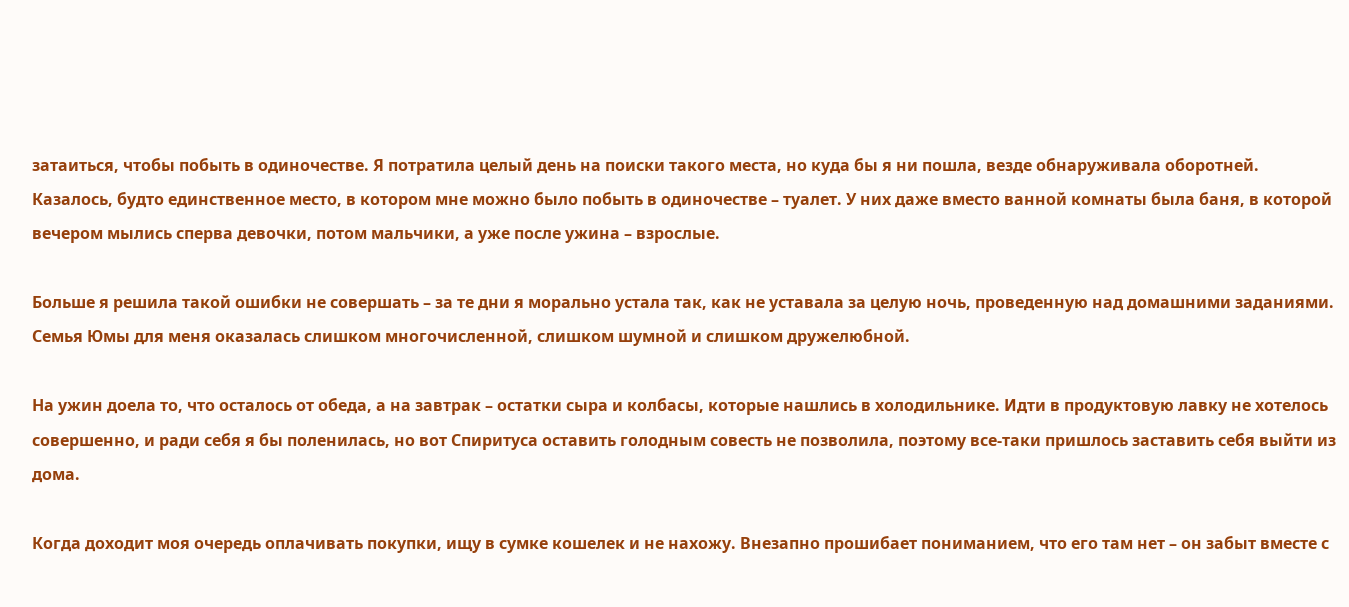затаиться, чтобы побыть в одиночестве. Я потратила целый день на поиски такого места, но куда бы я ни пошла, везде обнаруживала оборотней. Казалось, будто единственное место, в котором мне можно было побыть в одиночестве – туалет. У них даже вместо ванной комнаты была баня, в которой вечером мылись сперва девочки, потом мальчики, а уже после ужина – взрослые.

Больше я решила такой ошибки не совершать – за те дни я морально устала так, как не уставала за целую ночь, проведенную над домашними заданиями. Семья Юмы для меня оказалась слишком многочисленной, слишком шумной и слишком дружелюбной.

На ужин доела то, что осталось от обеда, а на завтрак – остатки сыра и колбасы, которые нашлись в холодильнике. Идти в продуктовую лавку не хотелось совершенно, и ради себя я бы поленилась, но вот Спиритуса оставить голодным совесть не позволила, поэтому все-таки пришлось заставить себя выйти из дома.

Когда доходит моя очередь оплачивать покупки, ищу в сумке кошелек и не нахожу. Внезапно прошибает пониманием, что его там нет – он забыт вместе с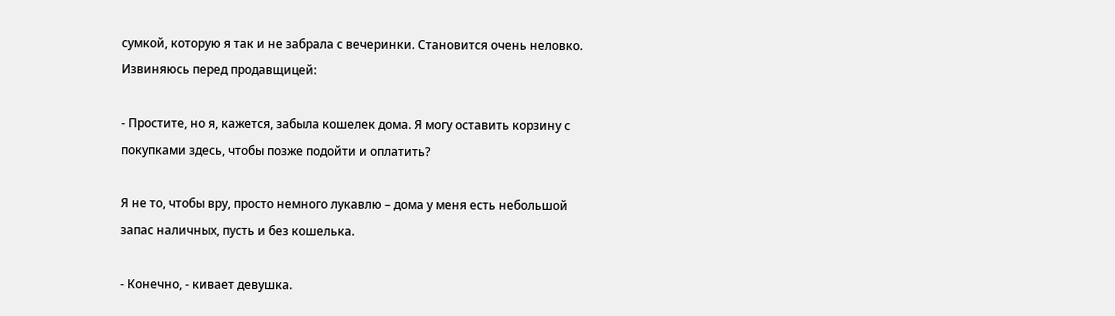сумкой, которую я так и не забрала с вечеринки. Становится очень неловко. Извиняюсь перед продавщицей:

- Простите, но я, кажется, забыла кошелек дома. Я могу оставить корзину с покупками здесь, чтобы позже подойти и оплатить?

Я не то, чтобы вру, просто немного лукавлю – дома у меня есть небольшой запас наличных, пусть и без кошелька.

- Конечно, - кивает девушка.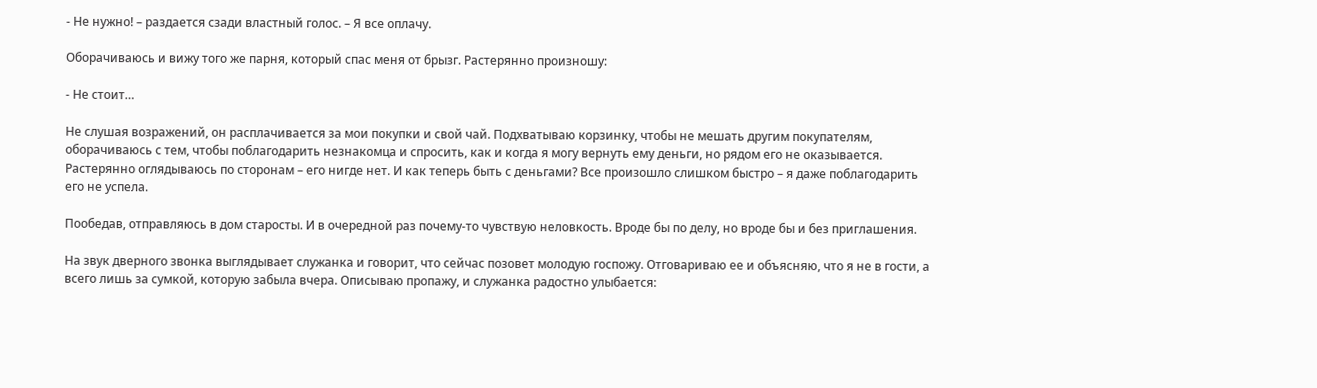- Не нужно! – раздается сзади властный голос. – Я все оплачу.

Оборачиваюсь и вижу того же парня, который спас меня от брызг. Растерянно произношу:

- Не стоит…

Не слушая возражений, он расплачивается за мои покупки и свой чай. Подхватываю корзинку, чтобы не мешать другим покупателям, оборачиваюсь с тем, чтобы поблагодарить незнакомца и спросить, как и когда я могу вернуть ему деньги, но рядом его не оказывается. Растерянно оглядываюсь по сторонам – его нигде нет. И как теперь быть с деньгами? Все произошло слишком быстро – я даже поблагодарить его не успела.

Пообедав, отправляюсь в дом старосты. И в очередной раз почему-то чувствую неловкость. Вроде бы по делу, но вроде бы и без приглашения.

На звук дверного звонка выглядывает служанка и говорит, что сейчас позовет молодую госпожу. Отговариваю ее и объясняю, что я не в гости, а всего лишь за сумкой, которую забыла вчера. Описываю пропажу, и служанка радостно улыбается: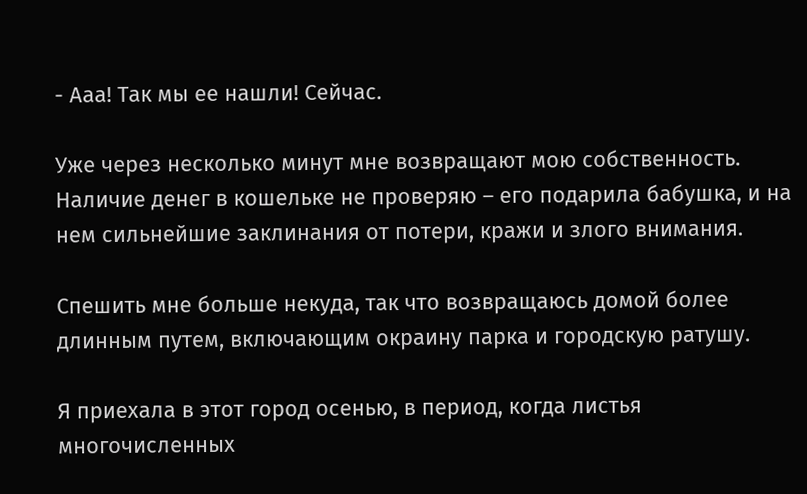- Ааа! Так мы ее нашли! Сейчас.

Уже через несколько минут мне возвращают мою собственность. Наличие денег в кошельке не проверяю – его подарила бабушка, и на нем сильнейшие заклинания от потери, кражи и злого внимания.

Спешить мне больше некуда, так что возвращаюсь домой более длинным путем, включающим окраину парка и городскую ратушу.

Я приехала в этот город осенью, в период, когда листья многочисленных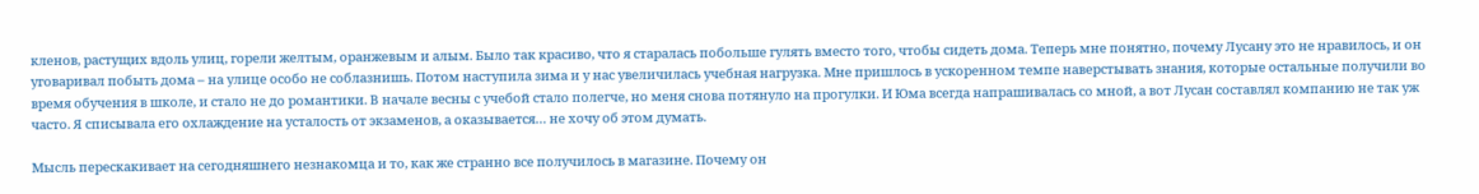кленов, растущих вдоль улиц, горели желтым, оранжевым и алым. Было так красиво, что я старалась побольше гулять вместо того, чтобы сидеть дома. Теперь мне понятно, почему Лусану это не нравилось, и он уговаривал побыть дома – на улице особо не соблазнишь. Потом наступила зима и у нас увеличилась учебная нагрузка. Мне пришлось в ускоренном темпе наверстывать знания, которые остальные получили во время обучения в школе, и стало не до романтики. В начале весны с учебой стало полегче, но меня снова потянуло на прогулки. И Юма всегда напрашивалась со мной, а вот Лусан составлял компанию не так уж часто. Я списывала его охлаждение на усталость от экзаменов, а оказывается… не хочу об этом думать.

Мысль перескакивает на сегодняшнего незнакомца и то, как же странно все получилось в магазине. Почему он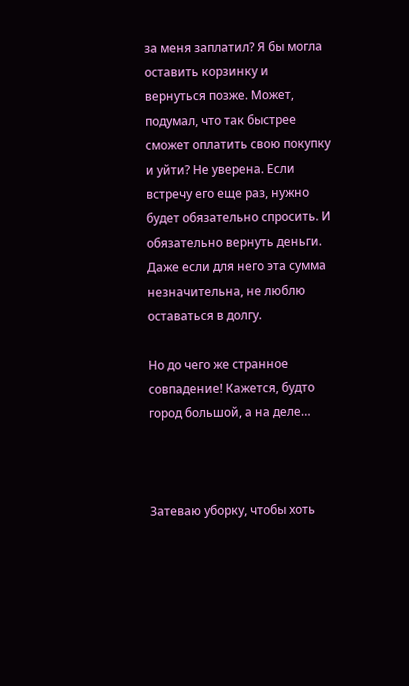за меня заплатил? Я бы могла оставить корзинку и вернуться позже. Может, подумал, что так быстрее сможет оплатить свою покупку и уйти? Не уверена. Если встречу его еще раз, нужно будет обязательно спросить. И обязательно вернуть деньги. Даже если для него эта сумма незначительна, не люблю оставаться в долгу.

Но до чего же странное совпадение! Кажется, будто город большой, а на деле…



Затеваю уборку, чтобы хоть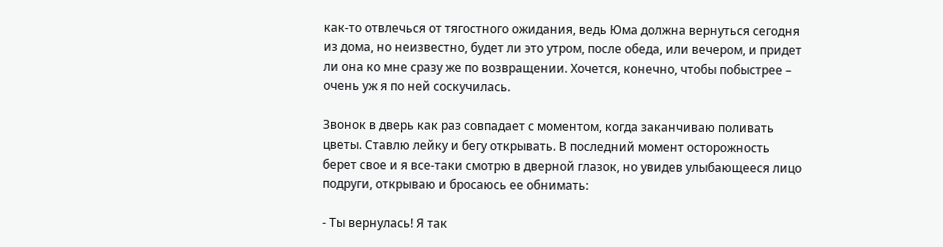как-то отвлечься от тягостного ожидания, ведь Юма должна вернуться сегодня из дома, но неизвестно, будет ли это утром, после обеда, или вечером, и придет ли она ко мне сразу же по возвращении. Хочется, конечно, чтобы побыстрее – очень уж я по ней соскучилась.

Звонок в дверь как раз совпадает с моментом, когда заканчиваю поливать цветы. Ставлю лейку и бегу открывать. В последний момент осторожность берет свое и я все-таки смотрю в дверной глазок, но увидев улыбающееся лицо подруги, открываю и бросаюсь ее обнимать:

- Ты вернулась! Я так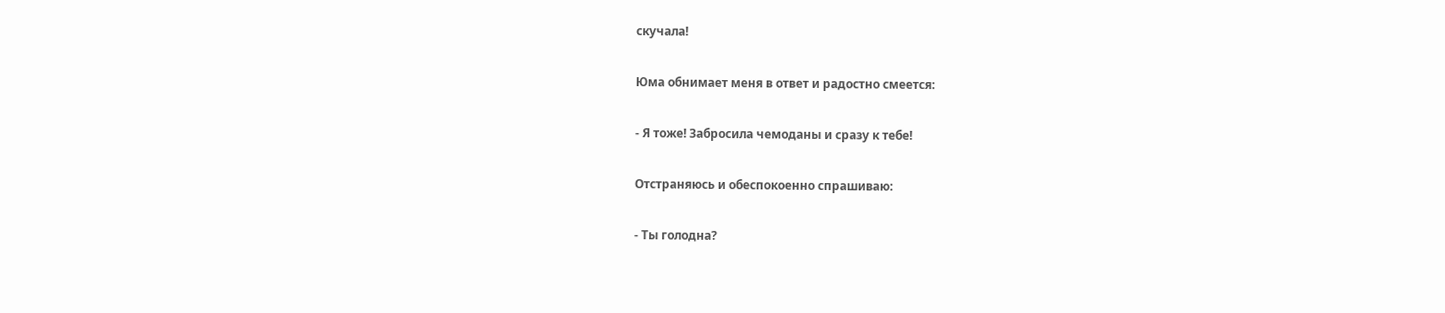скучала!

Юма обнимает меня в ответ и радостно смеется:

- Я тоже! Забросила чемоданы и сразу к тебе!

Отстраняюсь и обеспокоенно спрашиваю:

- Ты голодна?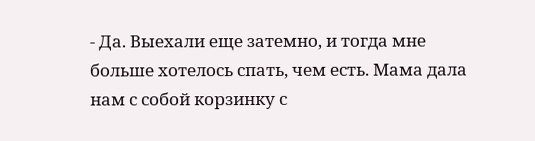- Да. Выехали еще затемно, и тогда мне больше хотелось спать, чем есть. Мама дала нам с собой корзинку с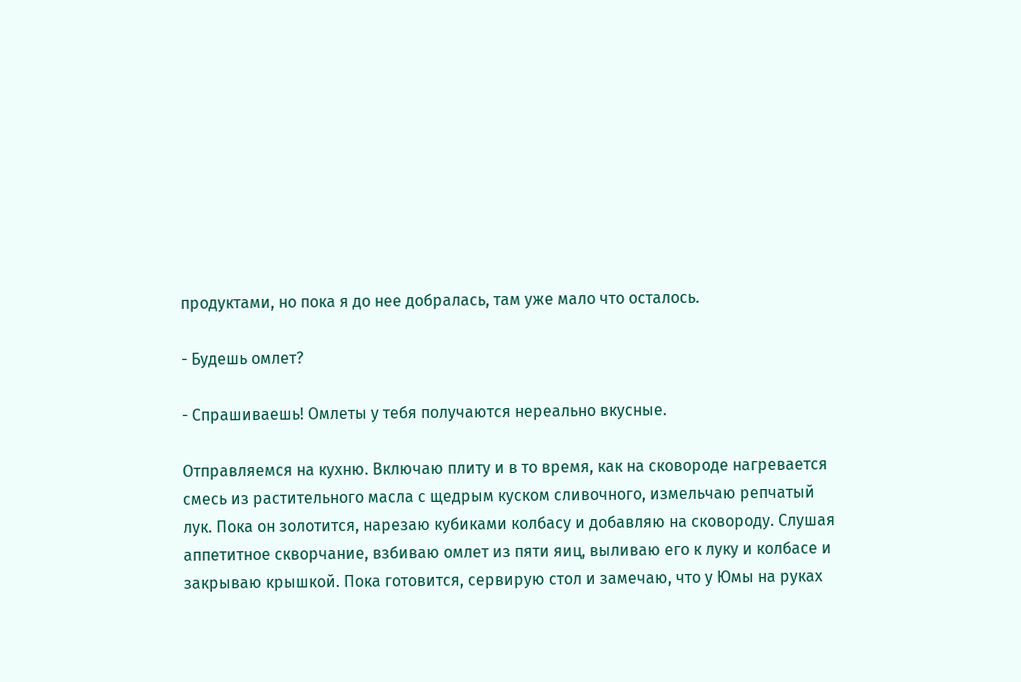продуктами, но пока я до нее добралась, там уже мало что осталось.

- Будешь омлет?

- Спрашиваешь! Омлеты у тебя получаются нереально вкусные.

Отправляемся на кухню. Включаю плиту и в то время, как на сковороде нагревается смесь из растительного масла с щедрым куском сливочного, измельчаю репчатый лук. Пока он золотится, нарезаю кубиками колбасу и добавляю на сковороду. Слушая аппетитное скворчание, взбиваю омлет из пяти яиц, выливаю его к луку и колбасе и закрываю крышкой. Пока готовится, сервирую стол и замечаю, что у Юмы на руках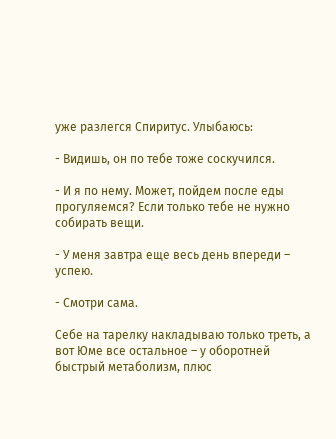уже разлегся Спиритус. Улыбаюсь:

- Видишь, он по тебе тоже соскучился.

- И я по нему. Может, пойдем после еды прогуляемся? Если только тебе не нужно собирать вещи.

- У меня завтра еще весь день впереди – успею.

- Смотри сама.

Себе на тарелку накладываю только треть, а вот Юме все остальное – у оборотней быстрый метаболизм, плюс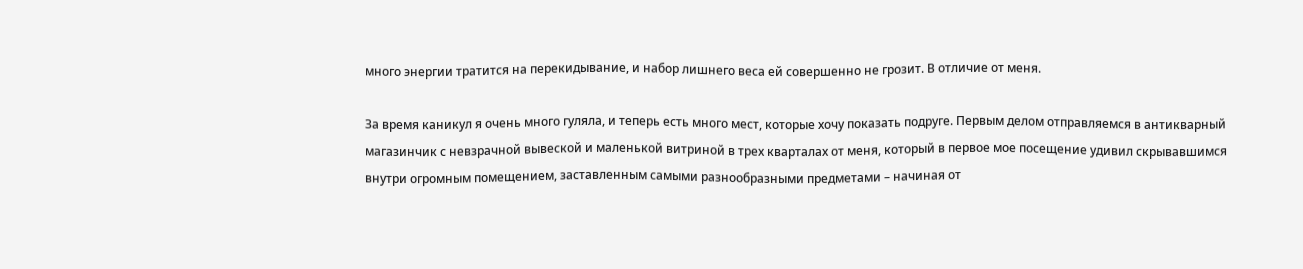много энергии тратится на перекидывание, и набор лишнего веса ей совершенно не грозит. В отличие от меня.

За время каникул я очень много гуляла, и теперь есть много мест, которые хочу показать подруге. Первым делом отправляемся в антикварный магазинчик с невзрачной вывеской и маленькой витриной в трех кварталах от меня, который в первое мое посещение удивил скрывавшимся внутри огромным помещением, заставленным самыми разнообразными предметами – начиная от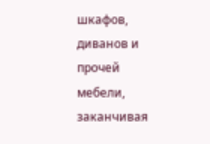шкафов, диванов и прочей мебели, заканчивая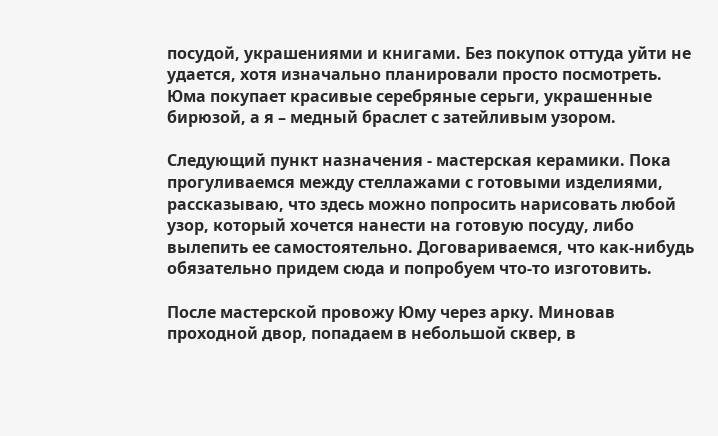посудой, украшениями и книгами. Без покупок оттуда уйти не удается, хотя изначально планировали просто посмотреть. Юма покупает красивые серебряные серьги, украшенные бирюзой, а я – медный браслет с затейливым узором.

Следующий пункт назначения - мастерская керамики. Пока прогуливаемся между стеллажами с готовыми изделиями, рассказываю, что здесь можно попросить нарисовать любой узор, который хочется нанести на готовую посуду, либо вылепить ее самостоятельно. Договариваемся, что как-нибудь обязательно придем сюда и попробуем что-то изготовить.

После мастерской провожу Юму через арку. Миновав проходной двор, попадаем в небольшой сквер, в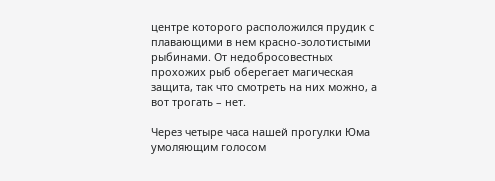центре которого расположился прудик с плавающими в нем красно-золотистыми рыбинами. От недобросовестных прохожих рыб оберегает магическая защита, так что смотреть на них можно, а вот трогать – нет.

Через четыре часа нашей прогулки Юма умоляющим голосом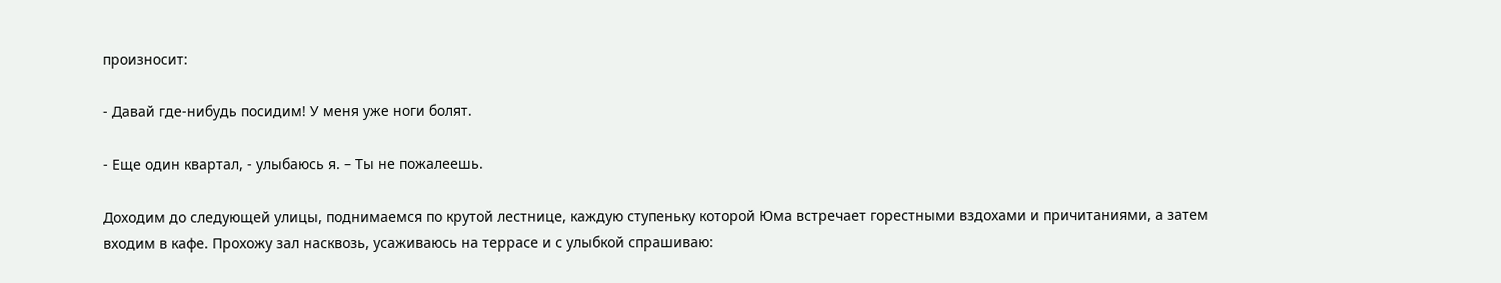произносит:

- Давай где-нибудь посидим! У меня уже ноги болят.

- Еще один квартал, - улыбаюсь я. – Ты не пожалеешь.

Доходим до следующей улицы, поднимаемся по крутой лестнице, каждую ступеньку которой Юма встречает горестными вздохами и причитаниями, а затем входим в кафе. Прохожу зал насквозь, усаживаюсь на террасе и с улыбкой спрашиваю: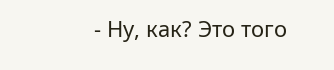- Ну, как? Это того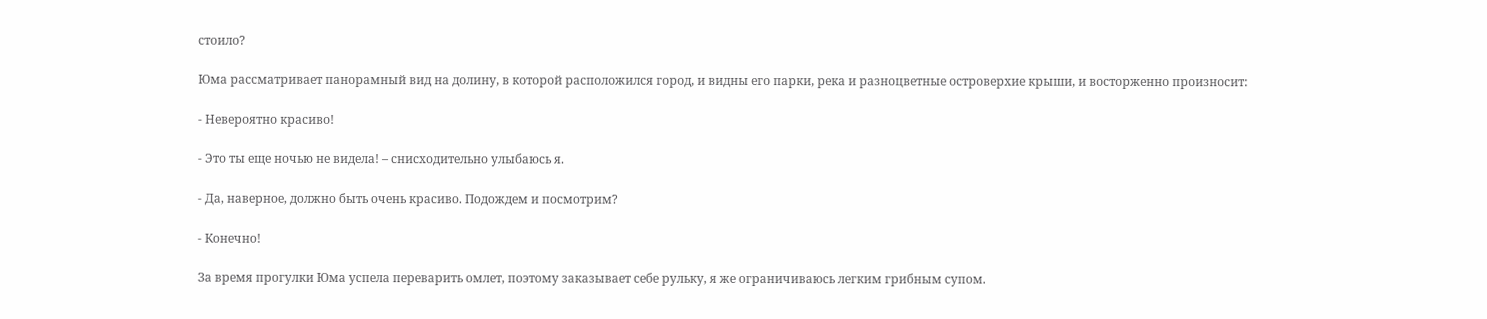стоило?

Юма рассматривает панорамный вид на долину, в которой расположился город, и видны его парки, река и разноцветные островерхие крыши, и восторженно произносит:

- Невероятно красиво!

- Это ты еще ночью не видела! – снисходительно улыбаюсь я.

- Да, наверное, должно быть очень красиво. Подождем и посмотрим?

- Конечно!

За время прогулки Юма успела переварить омлет, поэтому заказывает себе рульку, я же ограничиваюсь легким грибным супом.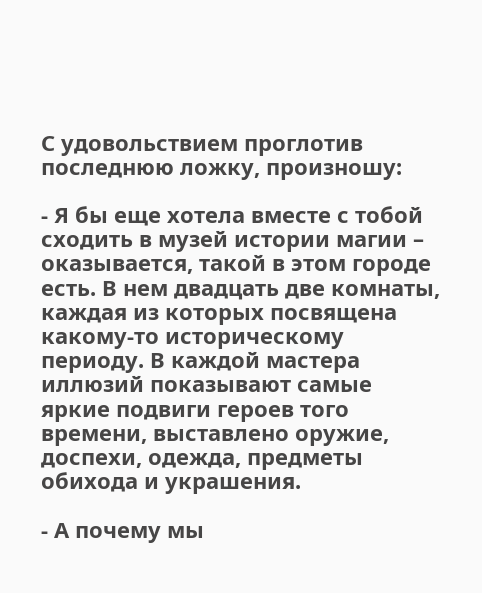С удовольствием проглотив последнюю ложку, произношу:

- Я бы еще хотела вместе с тобой сходить в музей истории магии – оказывается, такой в этом городе есть. В нем двадцать две комнаты, каждая из которых посвящена какому-то историческому периоду. В каждой мастера иллюзий показывают самые яркие подвиги героев того времени, выставлено оружие, доспехи, одежда, предметы обихода и украшения.

- А почему мы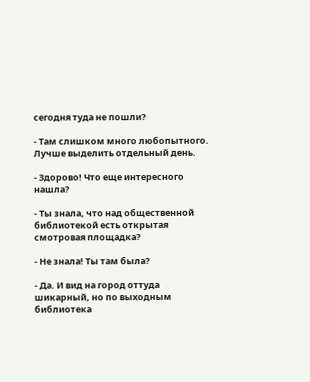сегодня туда не пошли?

- Там слишком много любопытного. Лучше выделить отдельный день.

- Здорово! Что еще интересного нашла?

- Ты знала, что над общественной библиотекой есть открытая смотровая площадка?

- Не знала! Ты там была?

- Да. И вид на город оттуда шикарный, но по выходным библиотека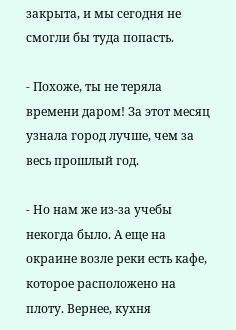закрыта, и мы сегодня не смогли бы туда попасть.

- Похоже, ты не теряла времени даром! За этот месяц узнала город лучше, чем за весь прошлый год.

- Но нам же из-за учебы некогда было. А еще на окраине возле реки есть кафе, которое расположено на плоту. Вернее, кухня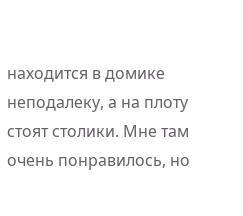находится в домике неподалеку, а на плоту стоят столики. Мне там очень понравилось, но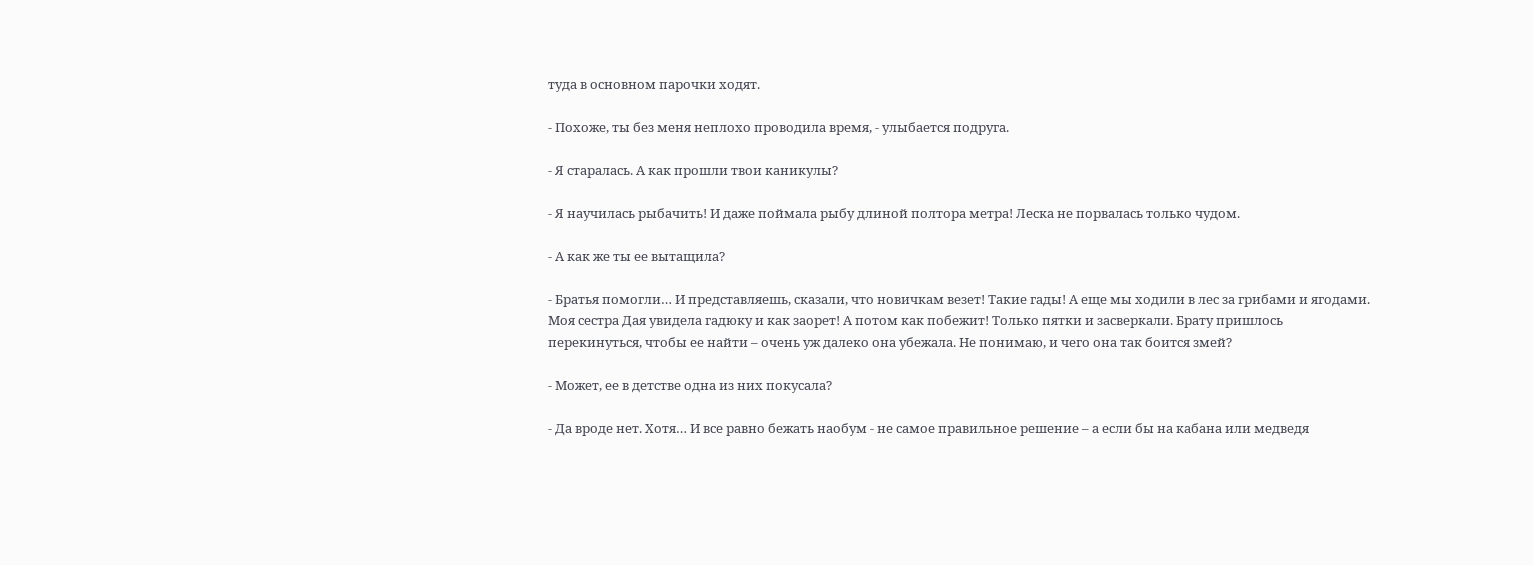туда в основном парочки ходят.

- Похоже, ты без меня неплохо проводила время, - улыбается подруга.

- Я старалась. А как прошли твои каникулы?

- Я научилась рыбачить! И даже поймала рыбу длиной полтора метра! Леска не порвалась только чудом.

- А как же ты ее вытащила?

- Братья помогли… И представляешь, сказали, что новичкам везет! Такие гады! А еще мы ходили в лес за грибами и ягодами. Моя сестра Дая увидела гадюку и как заорет! А потом как побежит! Только пятки и засверкали. Брату пришлось перекинуться, чтобы ее найти – очень уж далеко она убежала. Не понимаю, и чего она так боится змей?

- Может, ее в детстве одна из них покусала?

- Да вроде нет. Хотя… И все равно бежать наобум - не самое правильное решение – а если бы на кабана или медведя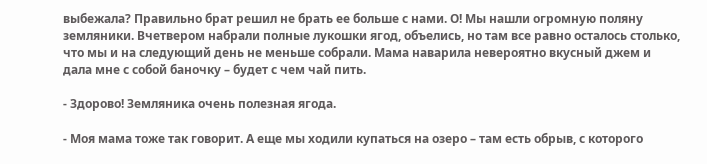выбежала? Правильно брат решил не брать ее больше с нами. О! Мы нашли огромную поляну земляники. Вчетвером набрали полные лукошки ягод, объелись, но там все равно осталось столько, что мы и на следующий день не меньше собрали. Мама наварила невероятно вкусный джем и дала мне с собой баночку – будет с чем чай пить.

- Здорово! Земляника очень полезная ягода.

- Моя мама тоже так говорит. А еще мы ходили купаться на озеро – там есть обрыв, с которого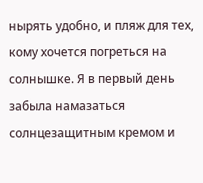нырять удобно, и пляж для тех, кому хочется погреться на солнышке. Я в первый день забыла намазаться солнцезащитным кремом и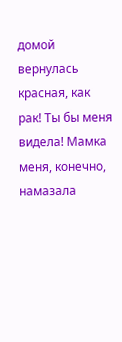домой вернулась красная, как рак! Ты бы меня видела! Мамка меня, конечно, намазала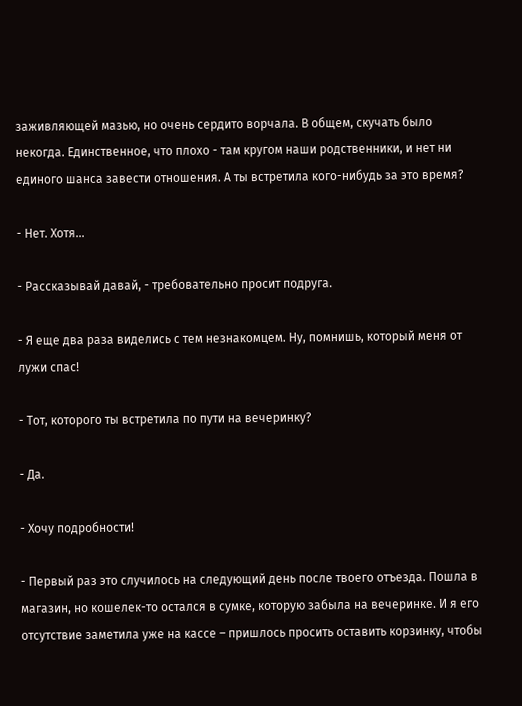заживляющей мазью, но очень сердито ворчала. В общем, скучать было некогда. Единственное, что плохо - там кругом наши родственники, и нет ни единого шанса завести отношения. А ты встретила кого-нибудь за это время?

- Нет. Хотя…

- Рассказывай давай, - требовательно просит подруга.

- Я еще два раза виделись с тем незнакомцем. Ну, помнишь, который меня от лужи спас!

- Тот, которого ты встретила по пути на вечеринку?

- Да.

- Хочу подробности!

- Первый раз это случилось на следующий день после твоего отъезда. Пошла в магазин, но кошелек-то остался в сумке, которую забыла на вечеринке. И я его отсутствие заметила уже на кассе – пришлось просить оставить корзинку, чтобы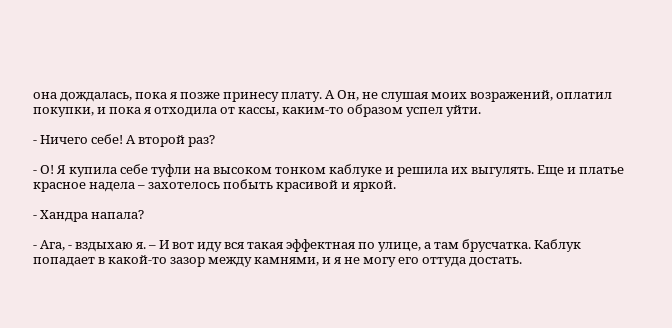она дождалась, пока я позже принесу плату. А Он, не слушая моих возражений, оплатил покупки, и пока я отходила от кассы, каким-то образом успел уйти.

- Ничего себе! А второй раз?

- О! Я купила себе туфли на высоком тонком каблуке и решила их выгулять. Еще и платье красное надела – захотелось побыть красивой и яркой.

- Хандра напала?

- Ага, - вздыхаю я. – И вот иду вся такая эффектная по улице, а там брусчатка. Каблук попадает в какой-то зазор между камнями, и я не могу его оттуда достать.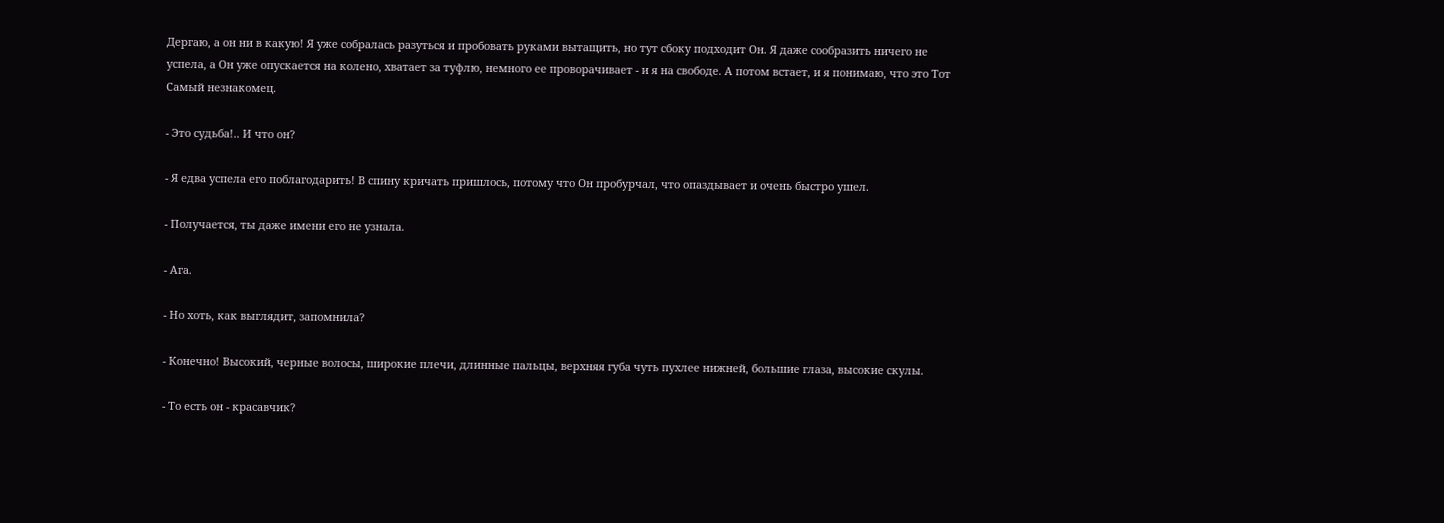Дергаю, а он ни в какую! Я уже собралась разуться и пробовать руками вытащить, но тут сбоку подходит Он. Я даже сообразить ничего не успела, а Он уже опускается на колено, хватает за туфлю, немного ее проворачивает - и я на свободе. А потом встает, и я понимаю, что это Тот Самый незнакомец.

- Это судьба!.. И что он?

- Я едва успела его поблагодарить! В спину кричать пришлось, потому что Он пробурчал, что опаздывает и очень быстро ушел.

- Получается, ты даже имени его не узнала.

- Ага.

- Но хоть, как выглядит, запомнила?

- Конечно! Высокий, черные волосы, широкие плечи, длинные пальцы, верхняя губа чуть пухлее нижней, большие глаза, высокие скулы.

- То есть он - красавчик?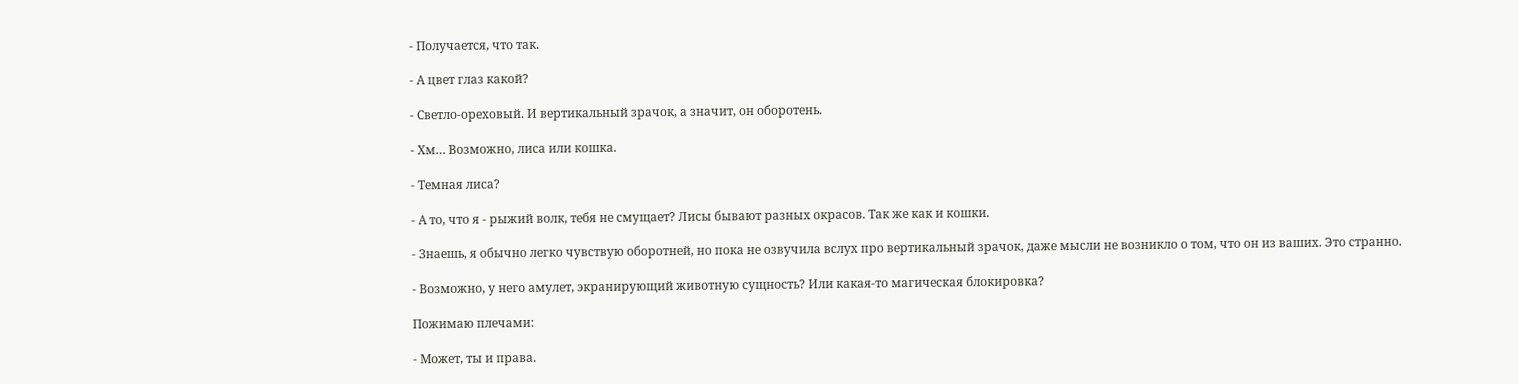- Получается, что так.

- А цвет глаз какой?

- Светло-ореховый. И вертикальный зрачок, а значит, он оборотень.

- Хм… Возможно, лиса или кошка.

- Темная лиса?

- А то, что я - рыжий волк, тебя не смущает? Лисы бывают разных окрасов. Так же как и кошки.

- Знаешь, я обычно легко чувствую оборотней, но пока не озвучила вслух про вертикальный зрачок, даже мысли не возникло о том, что он из ваших. Это странно.

- Возможно, у него амулет, экранирующий животную сущность? Или какая-то магическая блокировка?

Пожимаю плечами:

- Может, ты и права.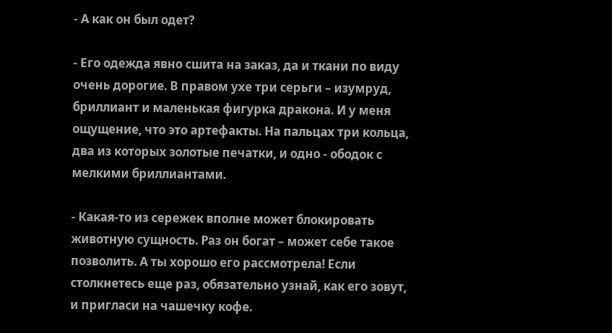- А как он был одет?

- Его одежда явно сшита на заказ, да и ткани по виду очень дорогие. В правом ухе три серьги – изумруд, бриллиант и маленькая фигурка дракона. И у меня ощущение, что это артефакты. На пальцах три кольца, два из которых золотые печатки, и одно - ободок с мелкими бриллиантами.

- Какая-то из сережек вполне может блокировать животную сущность. Раз он богат – может себе такое позволить. А ты хорошо его рассмотрела! Если столкнетесь еще раз, обязательно узнай, как его зовут, и пригласи на чашечку кофе.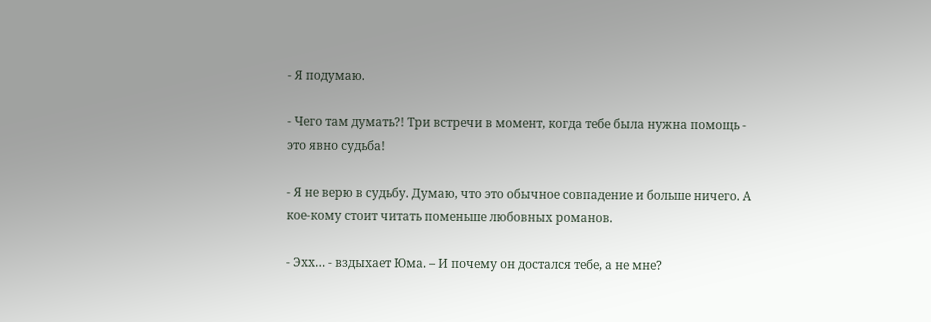- Я подумаю.

- Чего там думать?! Три встречи в момент, когда тебе была нужна помощь - это явно судьба!

- Я не верю в судьбу. Думаю, что это обычное совпадение и больше ничего. А кое-кому стоит читать поменьше любовных романов.

- Эхх… - вздыхает Юма. – И почему он достался тебе, а не мне?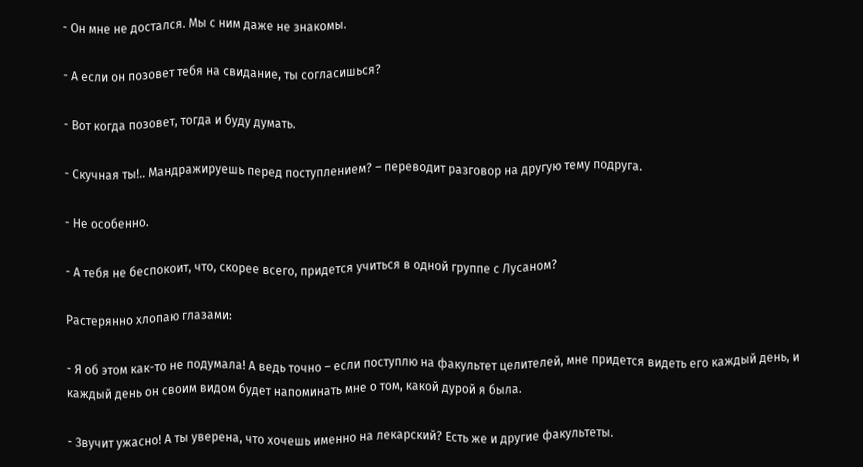- Он мне не достался. Мы с ним даже не знакомы.

- А если он позовет тебя на свидание, ты согласишься?

- Вот когда позовет, тогда и буду думать.

- Скучная ты!.. Мандражируешь перед поступлением? – переводит разговор на другую тему подруга.

- Не особенно.

- А тебя не беспокоит, что, скорее всего, придется учиться в одной группе с Лусаном?

Растерянно хлопаю глазами:

- Я об этом как-то не подумала! А ведь точно – если поступлю на факультет целителей, мне придется видеть его каждый день, и каждый день он своим видом будет напоминать мне о том, какой дурой я была.

- Звучит ужасно! А ты уверена, что хочешь именно на лекарский? Есть же и другие факультеты.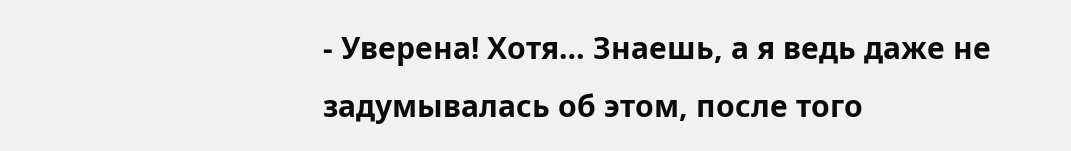- Уверена! Хотя… Знаешь, а я ведь даже не задумывалась об этом, после того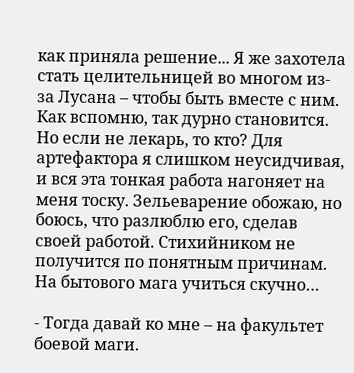как приняла решение... Я же захотела стать целительницей во многом из-за Лусана – чтобы быть вместе с ним. Как вспомню, так дурно становится. Но если не лекарь, то кто? Для артефактора я слишком неусидчивая, и вся эта тонкая работа нагоняет на меня тоску. Зельеварение обожаю, но боюсь, что разлюблю его, сделав своей работой. Стихийником не получится по понятным причинам. На бытового мага учиться скучно…

- Тогда давай ко мне – на факультет боевой маги.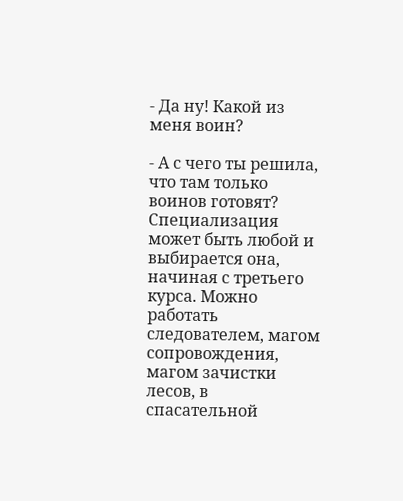- Да ну! Какой из меня воин?

- А с чего ты решила, что там только воинов готовят? Специализация может быть любой и выбирается она, начиная с третьего курса. Можно работать следователем, магом сопровождения, магом зачистки лесов, в спасательной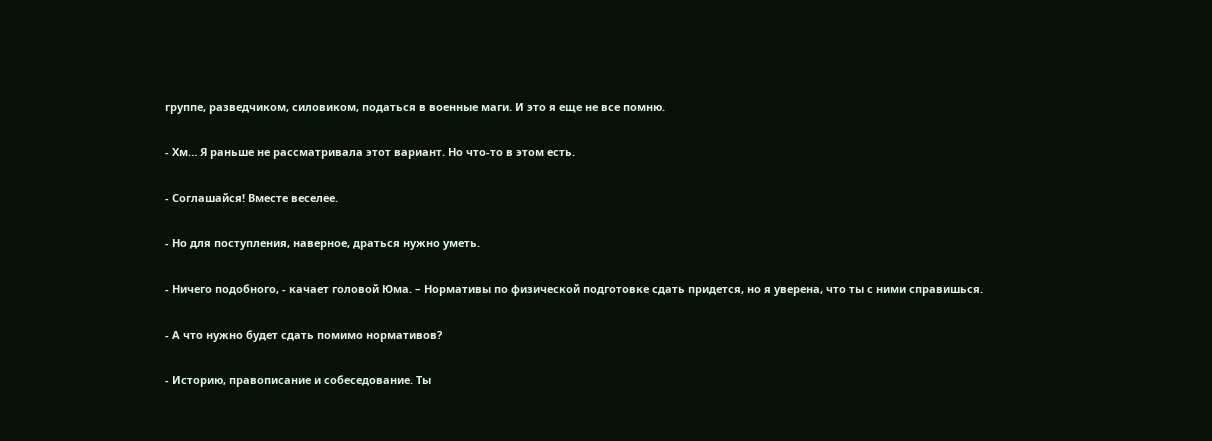группе, разведчиком, силовиком, податься в военные маги. И это я еще не все помню.

- Хм… Я раньше не рассматривала этот вариант. Но что-то в этом есть.

- Соглашайся! Вместе веселее.

- Но для поступления, наверное, драться нужно уметь.

- Ничего подобного, - качает головой Юма. – Нормативы по физической подготовке сдать придется, но я уверена, что ты с ними справишься.

- А что нужно будет сдать помимо нормативов?

- Историю, правописание и собеседование. Ты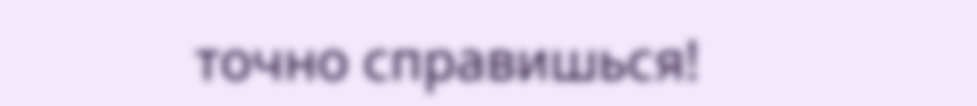точно справишься!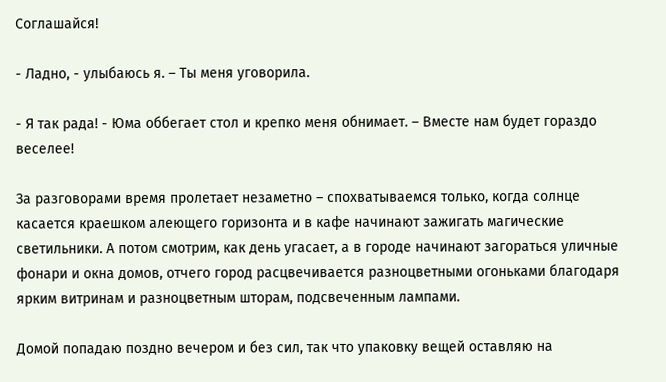Соглашайся!

- Ладно, - улыбаюсь я. – Ты меня уговорила.

- Я так рада! - Юма оббегает стол и крепко меня обнимает. – Вместе нам будет гораздо веселее!

За разговорами время пролетает незаметно – спохватываемся только, когда солнце касается краешком алеющего горизонта и в кафе начинают зажигать магические светильники. А потом смотрим, как день угасает, а в городе начинают загораться уличные фонари и окна домов, отчего город расцвечивается разноцветными огоньками благодаря ярким витринам и разноцветным шторам, подсвеченным лампами.

Домой попадаю поздно вечером и без сил, так что упаковку вещей оставляю на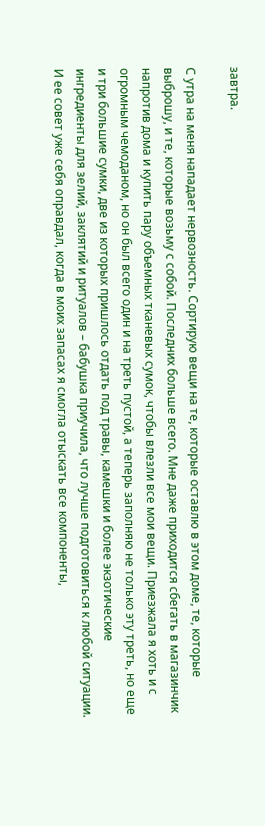завтра.

С утра на меня нападает нервозность. Сортирую вещи на те, которые оставлю в этом доме, те, которые выброшу, и те, которые возьму с собой. Последних больше всего. Мне даже приходится сбегать в магазинчик напротив дома и купить пару объемных тканевых сумок, чтобы влезли все мои вещи. Приезжала я хоть и с огромным чемоданом, но он был всего один и на треть пустой, а теперь заполняю не только эту треть, но еще и три большие сумки, две из которых пришлось отдать под травы, камешки и более экзотические ингредиенты для зелий, заклятий и ритуалов – бабушка приучила, что лучше подготовиться к любой ситуации. И ее совет уже себя оправдал, когда в моих запасах я смогла отыскать все компоненты,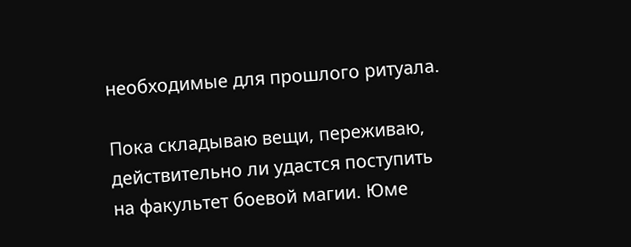необходимые для прошлого ритуала.

Пока складываю вещи, переживаю, действительно ли удастся поступить на факультет боевой магии. Юме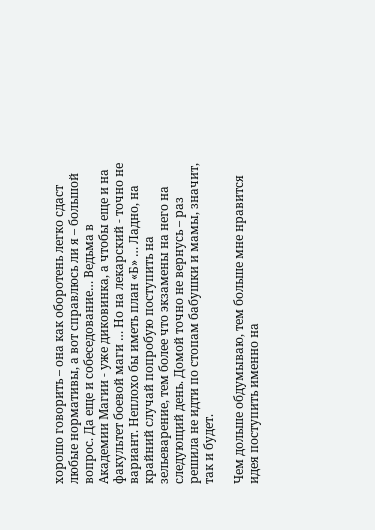хорошо говорить – она как оборотень легко сдаст любые нормативы, а вот справлюсь ли я – большой вопрос. Да еще и собеседование… Ведьма в Академии Магии - уже диковинка, а чтобы еще и на факультет боевой маги … Но на лекарский - точно не вариант. Неплохо бы иметь план «Б» … Ладно, на крайний случай попробую поступить на зельеварение, тем более что экзамены на него на следующий день. Домой точно не вернусь – раз решила не идти по стопам бабушки и мамы, значит, так и будет.

Чем дольше обдумываю, тем больше мне нравится идея поступить именно на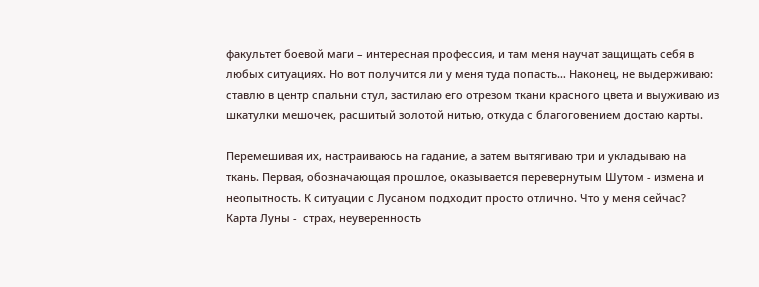факультет боевой маги – интересная профессия, и там меня научат защищать себя в любых ситуациях. Но вот получится ли у меня туда попасть… Наконец, не выдерживаю: ставлю в центр спальни стул, застилаю его отрезом ткани красного цвета и выуживаю из шкатулки мешочек, расшитый золотой нитью, откуда с благоговением достаю карты.

Перемешивая их, настраиваюсь на гадание, а затем вытягиваю три и укладываю на ткань. Первая, обозначающая прошлое, оказывается перевернутым Шутом - измена и неопытность. К ситуации с Лусаном подходит просто отлично. Что у меня сейчас? Карта Луны -  страх, неуверенность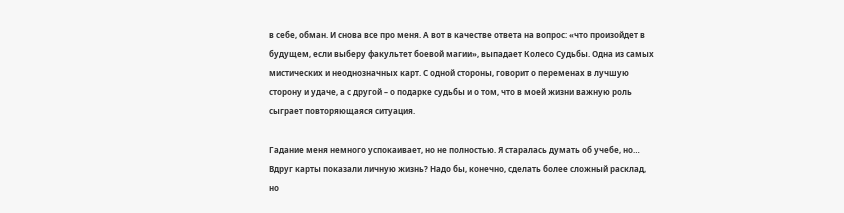в себе, обман. И снова все про меня. А вот в качестве ответа на вопрос: «что произойдет в будущем, если выберу факультет боевой магии», выпадает Колесо Судьбы. Одна из самых мистических и неоднозначных карт. С одной стороны, говорит о переменах в лучшую сторону и удаче, а с другой – о подарке судьбы и о том, что в моей жизни важную роль сыграет повторяющаяся ситуация.

Гадание меня немного успокаивает, но не полностью. Я старалась думать об учебе, но… Вдруг карты показали личную жизнь? Надо бы, конечно, сделать более сложный расклад, но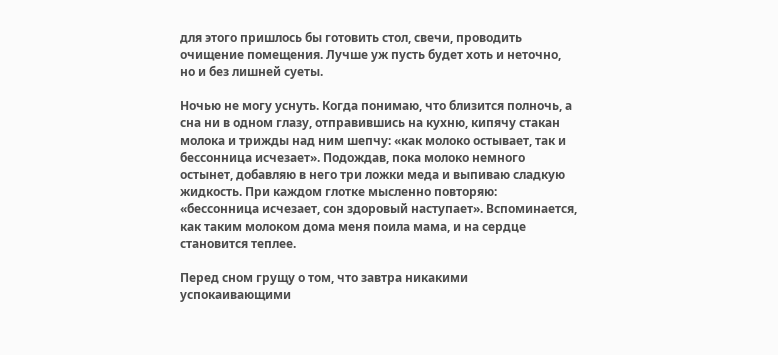для этого пришлось бы готовить стол, свечи, проводить очищение помещения. Лучше уж пусть будет хоть и неточно, но и без лишней суеты.

Ночью не могу уснуть. Когда понимаю, что близится полночь, а сна ни в одном глазу, отправившись на кухню, кипячу стакан молока и трижды над ним шепчу: «как молоко остывает, так и бессонница исчезает». Подождав, пока молоко немного остынет, добавляю в него три ложки меда и выпиваю сладкую жидкость. При каждом глотке мысленно повторяю: «бессонница исчезает, сон здоровый наступает». Вспоминается, как таким молоком дома меня поила мама, и на сердце становится теплее.

Перед сном грущу о том, что завтра никакими успокаивающими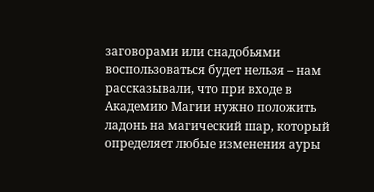заговорами или снадобьями воспользоваться будет нельзя – нам рассказывали, что при входе в Академию Магии нужно положить ладонь на магический шар, который определяет любые изменения ауры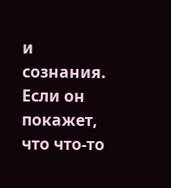и сознания. Если он покажет, что что-то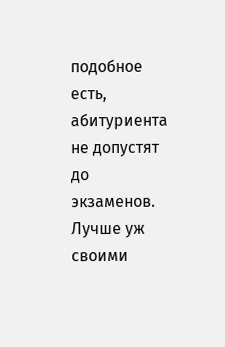подобное есть, абитуриента не допустят до экзаменов. Лучше уж своими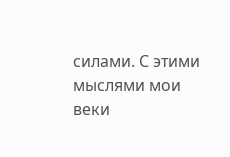силами. С этими мыслями мои веки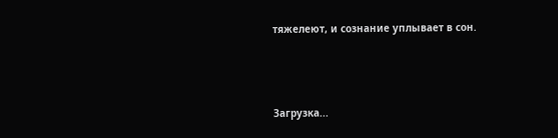тяжелеют, и сознание уплывает в сон.





Загрузка...